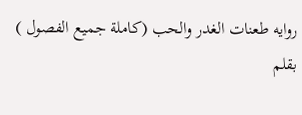روايه طعنات الغدر والحب (كاملة جميع الفصول ) بقلم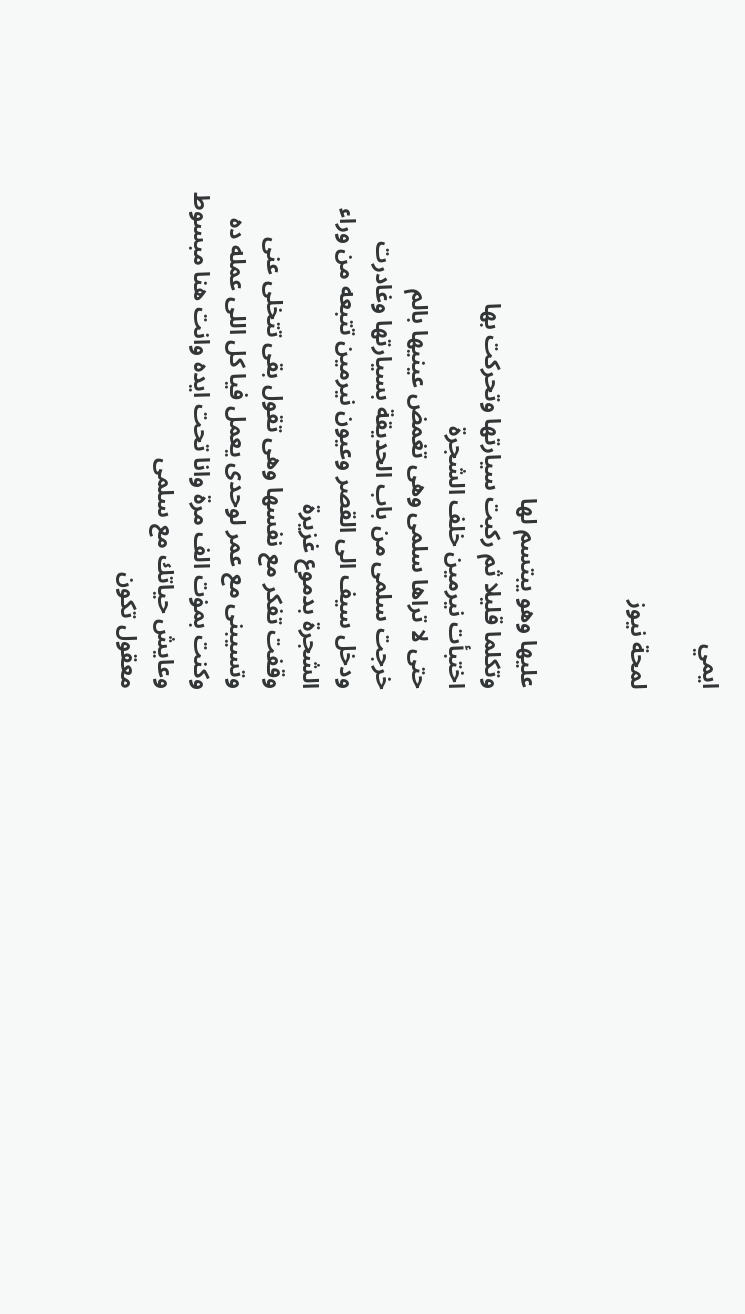ايمي

لمحة نيوز


عليها وهو يبتسم لها
وتكلما قليلا ثم ركبت سيارتها وتحركت بها
اختبأت نيرمين خلف الشجرة
حتى لا تراها سلمى وهى تغمض عينيها بالم
خرجت سلمى من باب الحديقة بسيارتها وغادرت
ودخل سيف الى القصر وعيون نيرمين تتبعه من وراء الشجرة بدموع غزيرة
وقفت تفكر مع نفسها وهى تقول بقى تتخلى عنى وتسيبنى مع عمر لوحدى يعمل فيا كل اللى عمله ده
وكنت بمۏت الف مرة وانا تحت ايده وانت هنا مبسوط وعايش حياتك مع سلمى
معقول تكون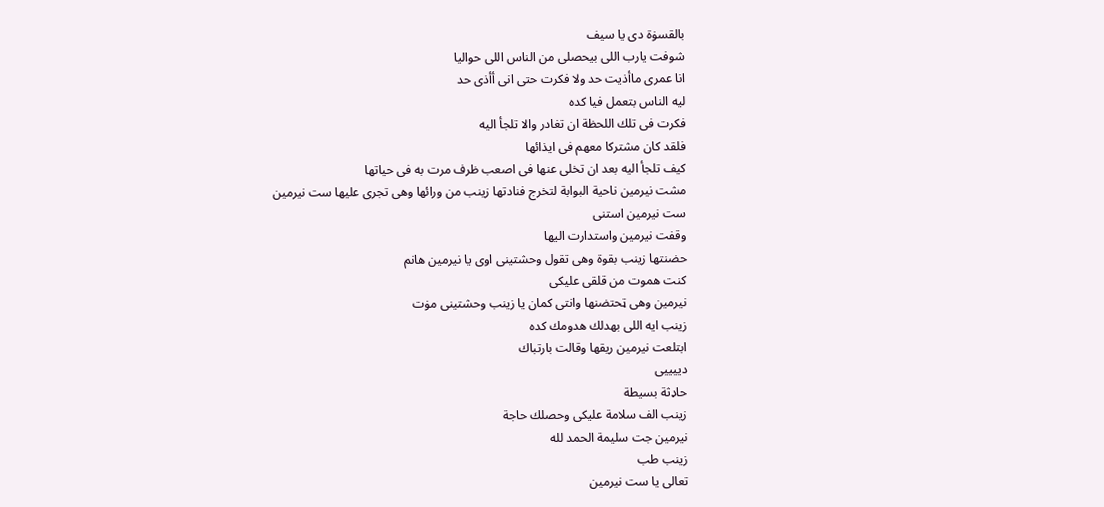بالقسۏة دى يا سيف
شوفت يارب اللى بيحصلى من الناس اللى حواليا
انا عمرى ماأذيت حد ولا فكرت حتى انى أأذى حد
ليه الناس بتعمل فيا كده
فكرت فى تلك اللحظة ان تغادر والا تلجأ اليه
فلقد كان مشتركا معهم فى ايذائها
كيف تلجأ اليه بعد ان تخلى عنها فى اصعب ظرف مرت به فى حياتها
مشت نيرمين ناحية البوابة لتخرج فنادتها زينب من ورائها وهى تجرى عليها ست نيرمين
ست نيرمين استنى
وقفت نيرمين واستدارت اليها
حضنتها زينب بقوة وهى تقول وحشتينى اوى يا نيرمين هانم
كنت ھموت من قلقى عليكى
نيرمين وهى ټحتضنها وانتى كمان يا زينب وحشتينى مۏت
زينب ايه اللى بهدلك هدومك كده
ابتلعت نيرمين ريقها وقالت بارتباك
دييييى
حاډثة بسيطة
زينب الف سلامة عليكى وحصلك حاجة
نيرمين جت سليمة الحمد لله
زينب طب
تعالى يا ست نيرمين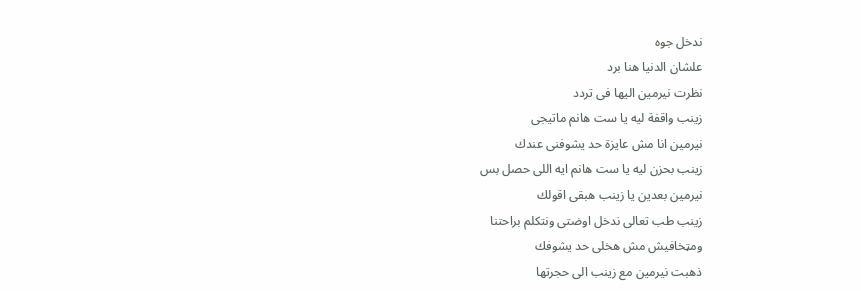ندخل جوه
علشان الدنيا هنا برد
نظرت نيرمين اليها فى تردد
زينب واقفة ليه يا ست هانم ماتيجى
نيرمين انا مش عايزة حد يشوفنى عندك
زينب بحزن ليه يا ست هانم ايه اللى حصل بس
نيرمين بعدين يا زينب هبقى اقولك
زينب طب تعالى ندخل اوضتى ونتكلم براحتنا
ومټخافيش مش هخلى حد يشوفك
ذهبت نيرمين مع زينب الى حجرتها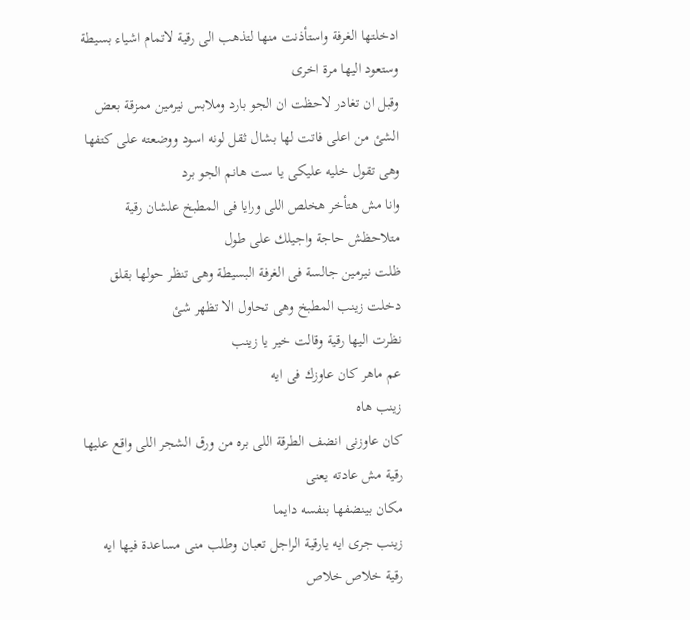ادخلتها الغرفة واستأذنت منها لتذهب الى رقية لاتمام اشياء بسيطة وستعود اليها مرة اخرى
وقبل ان تغادر لاحظت ان الجو بارد وملابس نيرمين ممزقة بعض الشئ من اعلى فاتت لها بشال ثقل لونه اسود ووضعته على كتفها وهى تقول خليه عليكى يا ست هانم الجو برد
وانا مش هتأخر هخلص اللى ورايا فى المطبخ علشان رقية متلاحظش حاجة واجيلك على طول
ظلت نيرمين جالسة فى الغرفة البسيطة وهى تنظر حولها بقلق
دخلت زينب المطبخ وهى تحاول الا تظهر شئ
نظرت اليها رقية وقالت خير يا زينب
عم ماهر كان عاوزك فى ايه
زينب هاه
كان عاوزنى انضف الطرقة اللى بره من ورق الشجر اللى واقع عليها
رقية مش عادته يعنى
مكان بينضفها بنفسه دايما
زينب جرى ايه يارقية الراجل تعبان وطلب منى مساعدة فيها ايه
رقية خلاص خلاص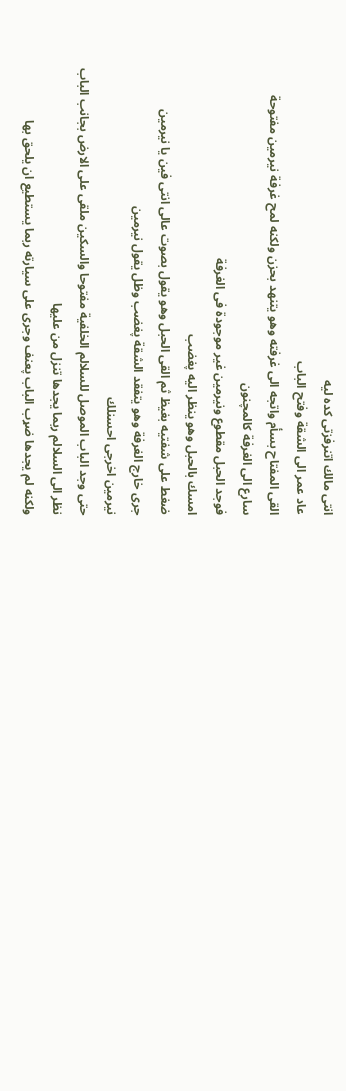انتى مالك اتنرفزتى كده ليه
عاد عمر الى الشقة وفتح الباب
القى المفتاح بسأم واتجه الى غرفته وهو يتنهد بحزن ولكنه لمح غرفة نيرمين مفتوحة
سارع الى الغرفة كالمچنون
فوجد الحبل مقطوع ونيرمين غير موجودة فى الغرفة
امسك بالحبل وهو ينظر اليه پغضب
ضغط على شفتيه بغيظ ثم القى الحبل وهو يقول بصوت عالى انتى فين يا نيرمين
جرى خارج الغرفة وهو يتفقد الشقة پغضب وظل يقول نيرمين
نيرمين اخرجى احسنلك
حتى وجد الباب الموصل للسلالم الخلفية مفتوحا والسکين ملقى على الارض بجانب الباب
نظر الى السلالم ربما يجدها تنزل من عليها
ولكنه لم يجدها ضړب الباب پعنف وجرى على سيارته ربما يستطيع ان يلحق بها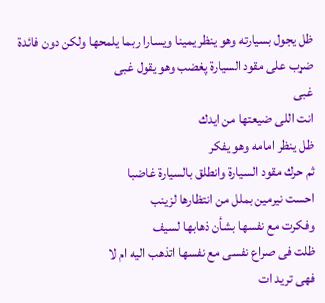ظل يجول بسيارته وهو ينظر يمينا ويسارا ربما يلمحها ولكن دون فائدة
ضړب على مقود السيارة پغضب وهو يقول غبى
غبى
انت اللى ضيعتها من ايدك
ظل ينظر امامه وهو يفكر
ثم حرك مقود السيارة وانطلق بالسيارة غاضبا
احست نيرمين بملل من انتظارها لزينب
وفكرت مع نفسها بشأن ذهابها لسيف
ظلت فى صراع نفسى مع نفسها اتذهب اليه ام لا
فهى تريد ات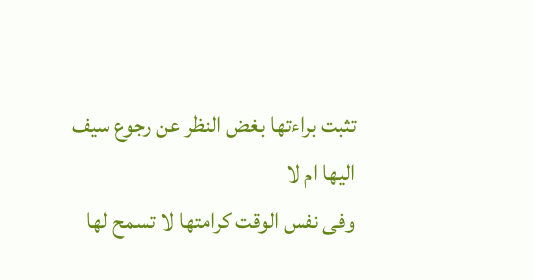تثبت براءتها بغض النظر عن رجوع سيف اليها ام لا
وفى نفس الوقت كرامتها لا تسمح لها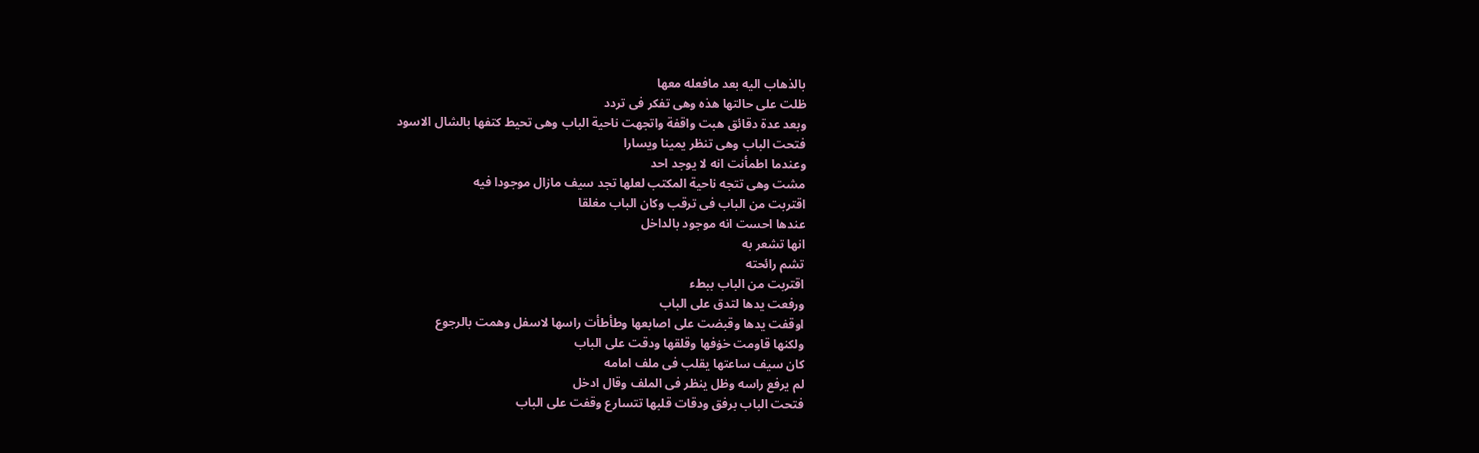بالذهاب اليه بعد مافعله معها
ظلت على حالتها هذه وهى تفكر فى تردد
وبعد عدة دقائق هبت واقفة واتجهت ناحية الباب وهى تحيط كتفها بالشال الاسود
فتحت الباب وهى تنظر يمينا ويسارا
وعندما اطمأنت انه لا يوجد احد
مشت وهى تتجه ناحية المكتب لعلها تجد سيف مازال موجودا فيه
اقتربت من الباب فى ترقب وكان الباب مغلقا
عندها احست انه موجود بالداخل
انها تشعر به
تشم رائحته
اقتربت من الباب ببطء
ورفعت يدها لتدق على الباب
اوقفت يدها وقبضت على اصابعها وطأطأت راسها لاسفل وهمت بالرجوع
ولكنها قاومت خۏفها وقلقها ودقت على الباب
كان سيف ساعتها يقلب فى ملف امامه
لم يرفع راسه وظل ينظر فى الملف وقال ادخل
فتحت الباب برفق ودقات قلبها تتسارع وقفت على الباب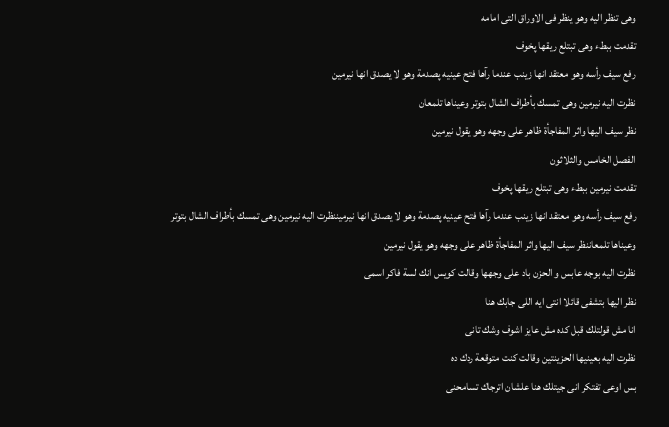وهى تنظر اليه وهو ينظر فى الاوراق التى امامه
تقدمت ببطء وهى تبتلع ريقها پخوف
رفع سيف رأسه وهو معتقد انها زينب عندما رآها فتح عينيه پصدمة وهو لا يصدق انها نيرمين
نظرت اليه نيرمين وهى تمسك بأطراف الشال بتوتر وعيناها تلمعان
نظر سيف اليها واثر المفاجأة ظاهر على وجهه وهو يقول نيرمين
الفصل الخامس والثلاثون
تقدمت نيرمين ببطء وهى تبتلع ريقها پخوف
رفع سيف رأسه وهو معتقد انها زينب عندما رآها فتح عينيه پصدمة وهو لا يصدق انها نيرميننظرت اليه نيرمين وهى تمسك بأطراف الشال بتوتر وعيناها تلمعاننظر سيف اليها واثر المفاجأة ظاهر على وجهه وهو يقول نيرمين
نظرت اليه بوجه عابس و الحزن باد على وجهها وقالت كويس انك لسة فاكر اسمى
نظر اليها بتشفى قائلا انتى ايه اللى جابك هنا
انا مش قولتلك قبل كده مش عايز اشوف وشك تانى
نظرت اليه بعينيها الحزينتين وقالت كنت متوقعة ردك ده
بس اوعى تفتكر انى جيتلك هنا علشان اترجاك تسامحنى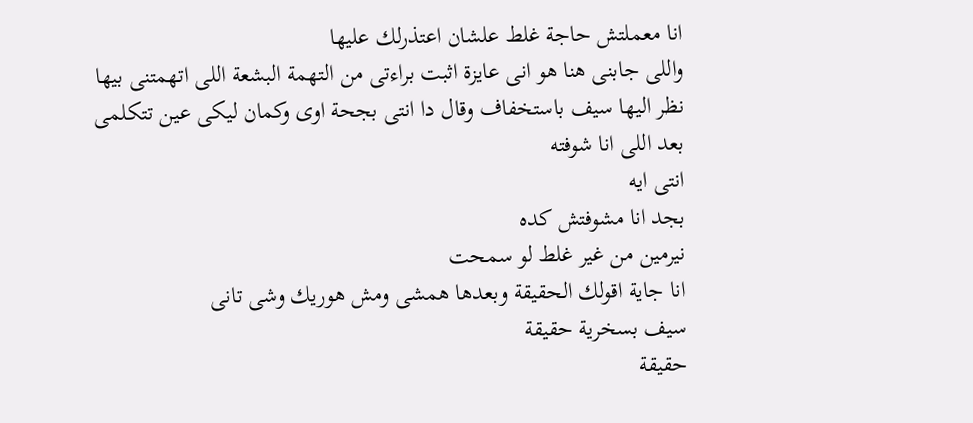انا معملتش حاجة غلط علشان اعتذرلك عليها
واللى جابنى هنا هو انى عايزة اثبت براءتى من التهمة البشعة اللى اتهمتنى بيها
نظر اليها سيف باستخفاف وقال دا انتى بجحة اوى وكمان ليكى عين تتكلمى بعد اللى انا شوفته
انتى ايه
بجد انا مشوفتش كده
نيرمين من غير غلط لو سمحت
انا جاية اقولك الحقيقة وبعدها همشى ومش هوريك وشى تانى
سيف بسخرية حقيقة
حقيقة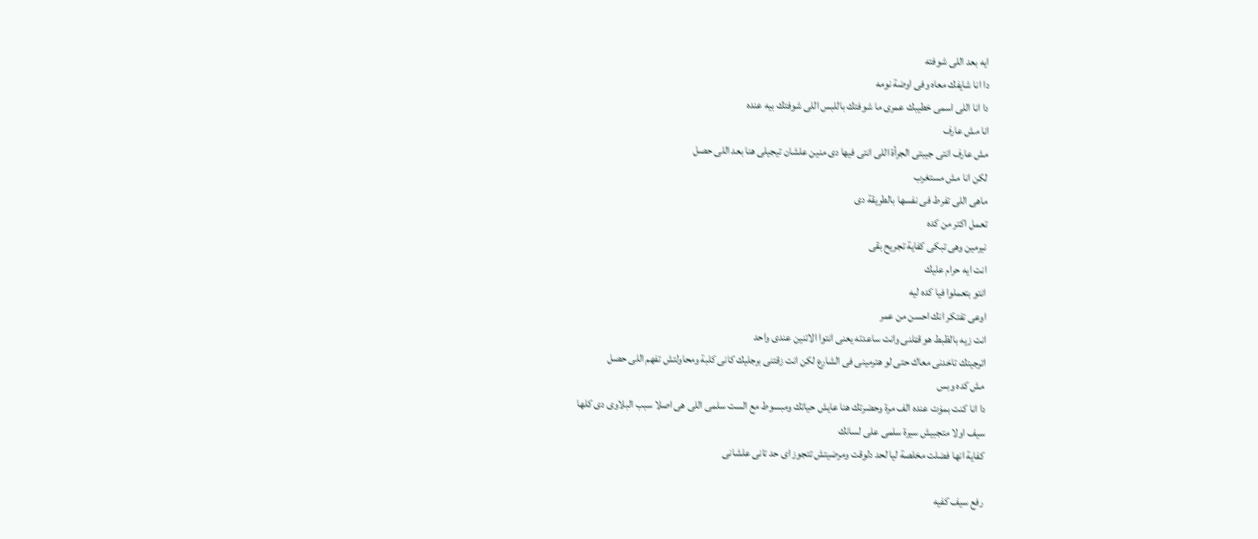ايه بعد اللى شوفته
دا انا شايفك معاه وفى اوضة نومه
دا انا اللى اسمى خطيبك عمرى ما شوفتك باللبس اللى شوفتك بيه عنده
انا مش عارف
مش عارف انتى جيبتى الجرأة اللى انتى فيها دى منين علشان تيجيلى هنا بعد اللى حصل
لكن انا مش مستغرب
ماهى اللى تفرط فى نفسها بالطريقة دى
تعمل اكتر من كده
نيرمين وهى تبكى كفاية تجريح بقى
انت ايه حرام عليك
انتو بتعملوا فيا كده ليه
اوعى تفتكر انك احسن من عمر
انت زيه بالظبط هو قټلنى وانت ساعدته يعنى انتوا الاتنين عندى واحد
اترجيتك تاخدنى معاك حتى لو هترمينى فى الشارع لكن انت زقتنى برجليك كانى كلبة ومحاولتش تفهم اللى حصل
مش كده وبس
دا انا كنت بمۏت عنده الف مرة وحضرتك هنا عايش حياتك ومبسوط مع الست سلمى اللى هى اصلا سبب البلاوى دى كلها
سيف اولا متجبيش سيرة سلمى على لسانك
كفاية انها فضلت مخلصة ليا لحد دلوقت ومرضيتش تتجوز اى حد تانى علشانى

رفع سيف كفيه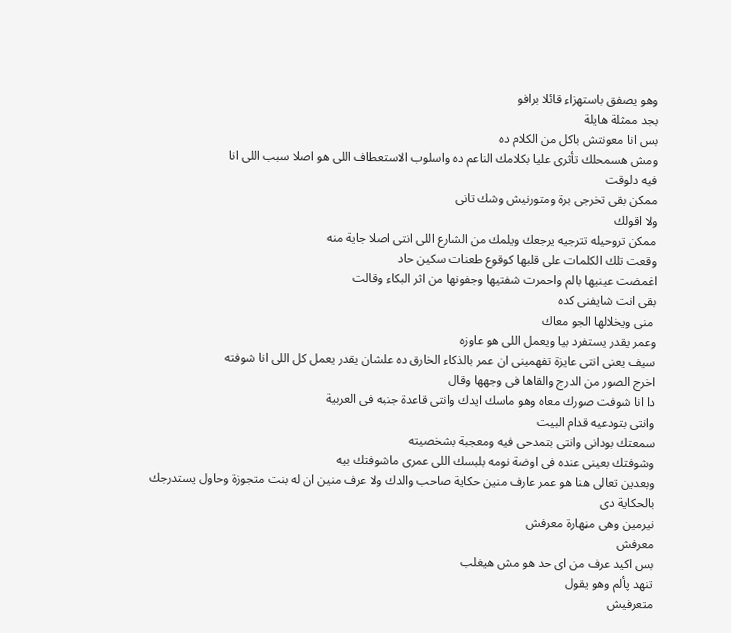وهو يصفق باستهزاء قائلا برافو
بجد ممثلة هايلة
بس انا معونتش باكل من الكلام ده
ومش هسمحلك تأثرى عليا بكلامك الناعم ده واسلوب الاستعطاف اللى هو اصلا سبب اللى انا
فيه دلوقت
ممكن بقى تخرجى برة ومتورنيش وشك تانى
ولا اقولك
ممكن تروحيله تترجيه يرجعك ويلمك من الشارع اللى انتى اصلا جاية منه
وقعت تلك الكلمات على قلبها كوقوع طعنات سکين حاد
اغمضت عينيها بالم واحمرت شفتيها وجفونها من اثر البكاء وقالت
بقى انت شايفنى كده
 منى ويخلالها الجو معاك
وعمر يقدر يستفرد بيا ويعمل اللى هو عاوزه
سيف يعنى انتى عايزة تفهمينى ان عمر بالذكاء الخارق ده علشان يقدر يعمل كل اللى انا شوفته
اخرج الصور من الدرج والقاها فى وجهها وقال
دا انا شوفت صورك معاه وهو ماسك ايدك وانتى قاعدة جنبه فى العربية
وانتى بتودعيه قدام البيت
سمعتك بودانى وانتى بتمدحى فيه ومعجبة بشخصيته
وشوفتك بعينى عنده فى اوضة نومه بلبسك اللى عمرى ماشوفتك بيه
وبعدين تعالى هنا هو عمر عارف منين حكاية صاحب والدك ولا عرف منين ان له بنت متجوزة وحاول يستدرجك بالحكاية دى
نيرمين وهى مڼهارة معرفش
معرفش
بس اكيد عرف من اى حد هو مش هيغلب
تنهد پألم وهو يقول
متعرفيش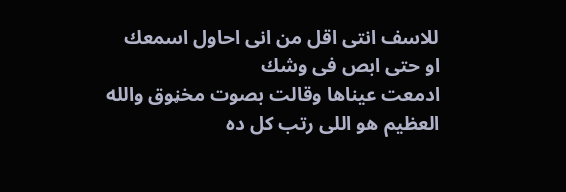للاسف انتى اقل من انى احاول اسمعك
او حتى ابص فى وشك
ادمعت عيناها وقالت بصوت مخڼوق والله العظيم هو اللى رتب كل ده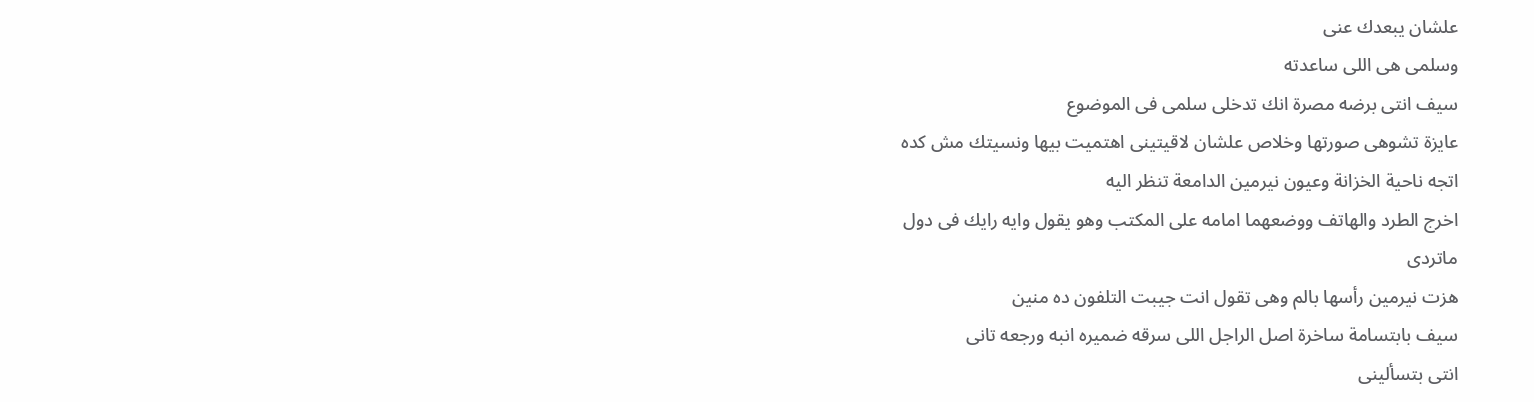علشان يبعدك عنى
وسلمى هى اللى ساعدته
سيف انتى برضه مصرة انك تدخلى سلمى فى الموضوع
عايزة تشوهى صورتها وخلاص علشان لاقيتينى اهتميت بيها ونسيتك مش كده
اتجه ناحية الخزانة وعيون نيرمين الدامعة تنظر اليه
اخرج الطرد والهاتف ووضعهما امامه على المكتب وهو يقول وايه رايك فى دول
ماتردى
هزت نيرمين رأسها بالم وهى تقول انت جيبت التلفون ده منين
سيف بابتسامة ساخرة اصل الراجل اللى سرقه ضميره انبه ورجعه تانى
انتى بتسألينى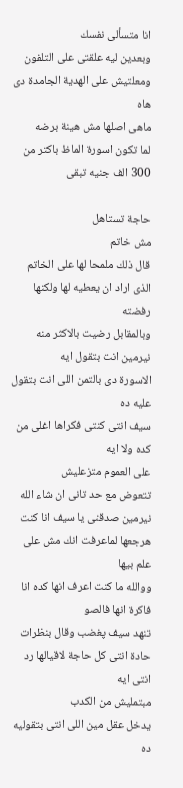انا متسألى نفسك
وبعدين ليه علقتى على التلفون ومعلتيش على الهدية الجامدة دى
هاه
ماهى اصلها مش هينة برضه
لما تكون اسورة الماظ باكتر من 300 الف جنيه تبقى

حاجة تستاهل
مش خاتم
قال ذلك ملمحا لها على الخاتم الذى اراد ان يعطيه لها ولكنها رفضته
وبالمقابل رضيت بالاكثر منه
نيرمين انت بتقول ايه
الاسورة دى بالتمن اللى انت بتقول عليه ده
سيف انتى كنتى فكراها اغلى من كده ولا ايه
على العموم متزعليش
تتعوض مع حد تانى ان شاء الله
نيرمين صدقنى يا سيف انا كنت هرجعها لماعرفت انك مش على علم بيها
ووالله ما كنت اعرف انها كده انا فاكرة انها فالصو
تنهد سيف پغضب وقال بنظرات حادة انتى كل حاجة لاقيالها رد
انتى ايه
مبتمليش من الكدب
يدخل عقل مين اللى انتى بتقوليه ده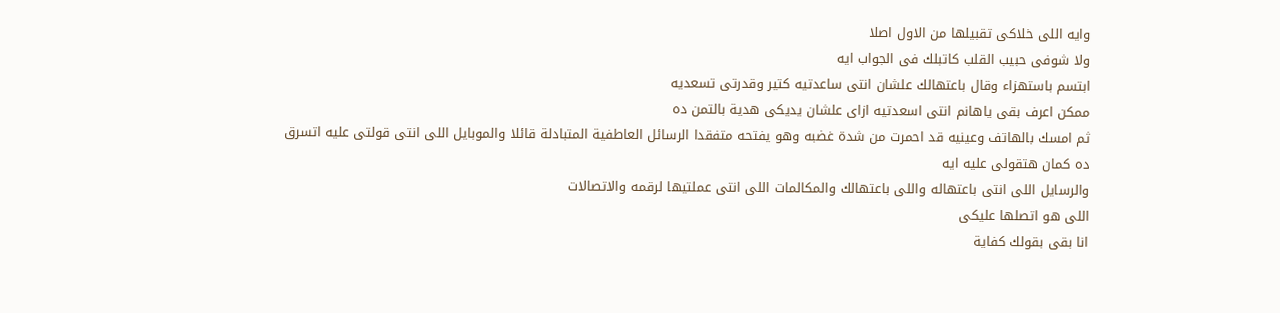وايه اللى خلاكى تقبيلها من الاول اصلا
ولا شوفى حبيب القلب كاتبلك فى الجواب ايه
ابتسم باستهزاء وقال باعتهالك علشان انتى ساعدتيه كتير وقدرتى تسعديه
ممكن اعرف بقى ياهانم انتى اسعدتيه ازاى علشان يديكى هدية بالتمن ده
ثم امسك بالهاتف وعينيه قد احمرت من شدة غضبه وهو يفتحه متفقدا الرسائل العاطفية المتبادلة قائلا والموبايل اللى انتى قولتى عليه اتسرق
ده كمان هتقولى عليه ايه
والرسايل اللى انتى باعتهاله واللى باعتهالك والمكالمات اللى انتى عملتيها لرقمه والاتصالات
اللى هو اتصلها عليكى
انا بقى بقولك كفاية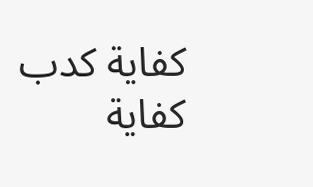كفاية كدب
كفاية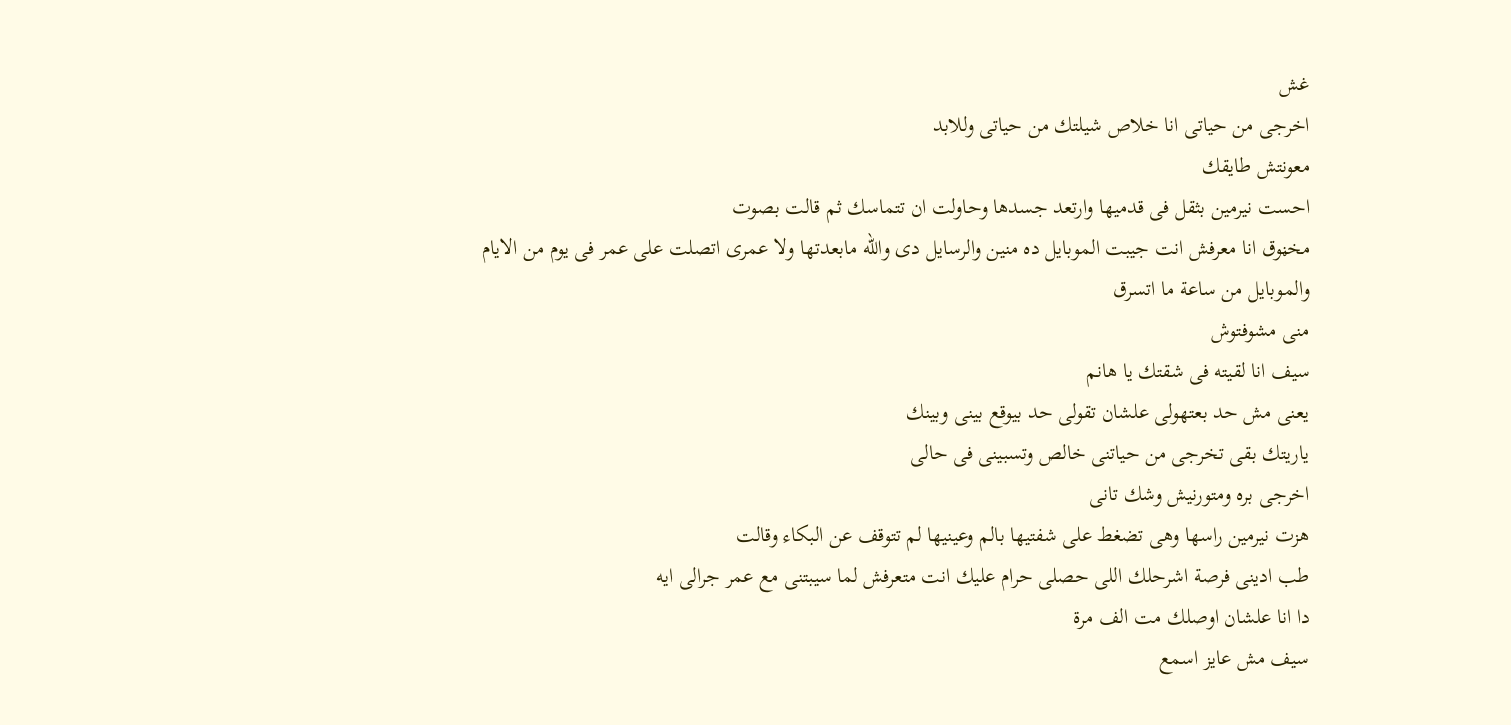غش
اخرجى من حياتى انا خلاص شيلتك من حياتى وللابد
معونتش طايقك
احست نيرمين بثقل فى قدميها وارتعد جسدها وحاولت ان تتماسك ثم قالت بصوت
مخڼوق انا معرفش انت جيبت الموبايل ده منين والرسايل دى والله مابعدتها ولا عمرى اتصلت على عمر فى يوم من الايام
والموبايل من ساعة ما اتسرق
منى مشوفتوش
سيف انا لقيته فى شقتك يا هانم
يعنى مش حد بعتهولى علشان تقولى حد بيوقع بينى وبينك
ياريتك بقى تخرجى من حياتنى خالص وتسبينى فى حالى
اخرجى بره ومتورنيش وشك تانى
هزت نيرمين راسها وهى تضغط على شفتيها بالم وعينيها لم تتوقف عن البكاء وقالت
طب ادينى فرصة اشرحلك اللى حصلى حرام عليك انت متعرفش لما سيبتنى مع عمر جرالى ايه
دا انا علشان اوصلك مت الف مرة
سيف مش عايز اسمع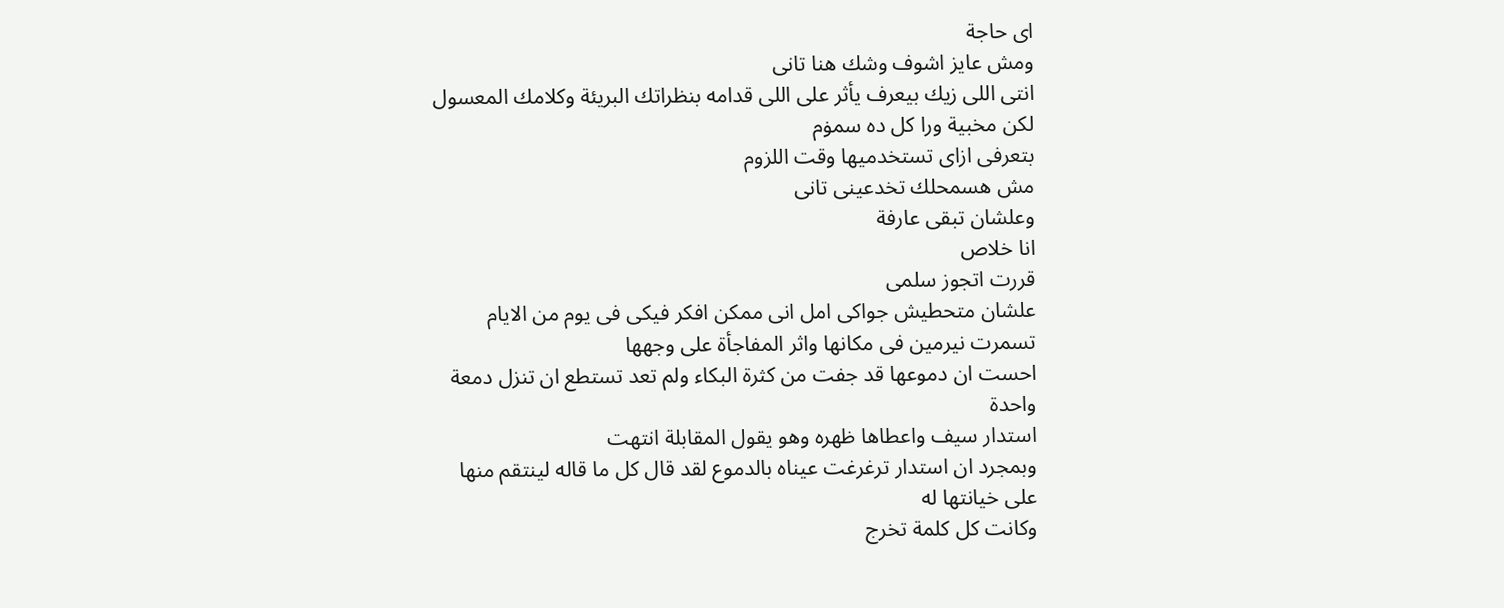اى حاجة
ومش عايز اشوف وشك هنا تانى
انتى اللى زيك بيعرف يأثر على اللى قدامه بنظراتك البريئة وكلامك المعسول لكن مخبية ورا كل ده سمۏم
بتعرفى ازاى تستخدميها وقت اللزوم
مش هسمحلك تخدعينى تانى
وعلشان تبقى عارفة
انا خلاص
قررت اتجوز سلمى
علشان متحطيش جواكى امل انى ممكن افكر فيكى فى يوم من الايام
تسمرت نيرمين فى مكانها واثر المفاجأة على وجهها
احست ان دموعها قد جفت من كثرة البكاء ولم تعد تستطع ان تنزل دمعة واحدة
استدار سيف واعطاها ظهره وهو يقول المقابلة انتهت
وبمجرد ان استدار ترغرغت عيناه بالدموع لقد قال كل ما قاله لينتقم منها على خيانتها له
وكانت كل كلمة تخرج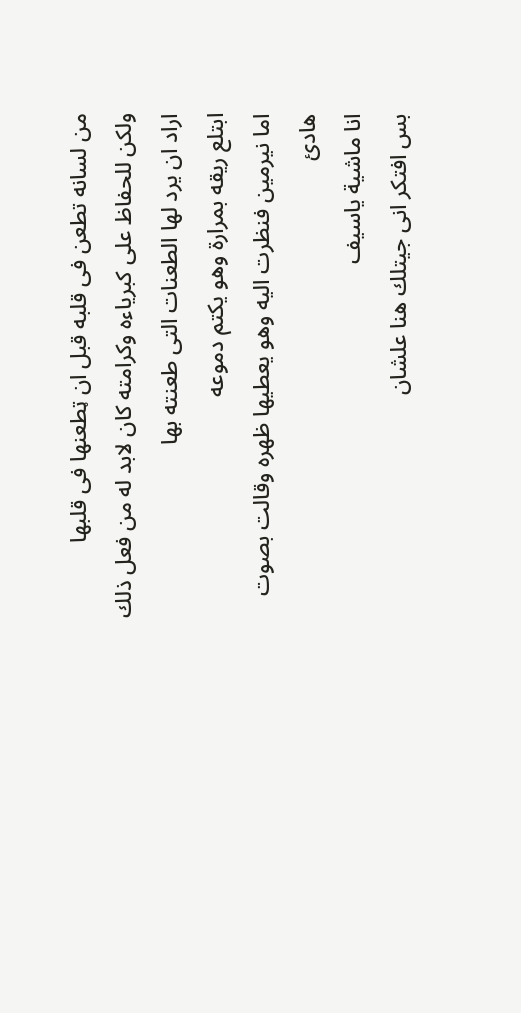من لسانه تطعن فى قلبه قبل ان ټطعنها فى قلبها
ولكن للحفاظ على كبرياءه وكرامته كان لابد له من فعل ذلك
اراد ان يرد لها الطعنات التى طعنته بها
ابتلع ريقه بمرارة وهو يكتم دموعه
اما نيرمين فنظرت اليه وهو يعطيها ظهره وقالت بصوت هادئ
انا ماشية ياسيف
بس افتكر انى جيتلك هنا علشان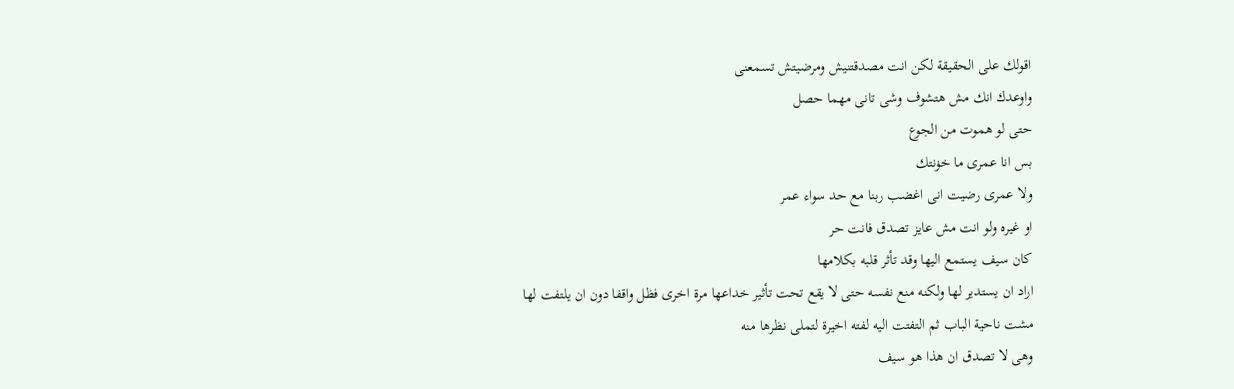اقولك على الحقيقة لكن انت مصدقتنيش ومرضيتش تسمعنى
واوعدك انك مش هتشوف وشى تانى مهما حصل
حتى لو ھموت من الجوع
بس انا عمرى ما خۏنتك
ولا عمرى رضيت انى اغضب ربنا مع حد سواء عمر
او غيره ولو انت مش عايز تصدق فانت حر
كان سيف يستمع اليها وقد تأثر قلبه بكلامها
اراد ان يستدير لها ولكنه منع نفسه حتى لا يقع تحت تأثير خداعها مرة اخرى فظل واقفا دون ان يلتفت لها
مشت ناحية الباب ثم التفتت اليه لفته اخيرة لتملى نظرها منه
وهى لا تصدق ان هذا هو سيف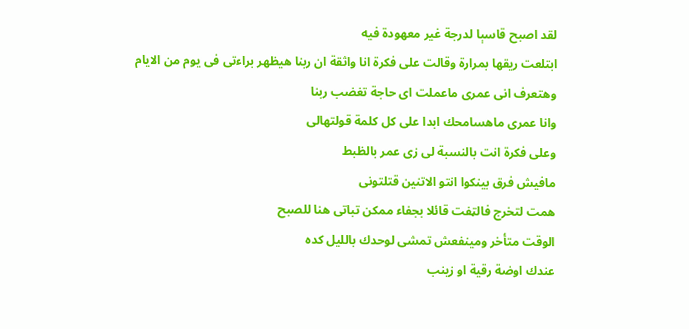لقد اصبح قاسېا لدرجة غير معهودة فيه
ابتلعت ريقها بمرارة وقالت على فكرة انا واثقة ان ربنا هيظهر براءتى فى يوم من الايام
وهتعرف انى عمرى ماعملت اى حاجة تغضب ربنا
وانا عمرى ماهسامحك ابدا على كل كلمة قولتهالى
وعلى فكرة انت بالنسبة لى زى عمر بالظبط
مافيش فرق بينكوا انتو الاتنين قتلتونى
همت لتخرج فالټفت قائلا بجفاء ممكن تباتى هنا للصبح
الوقت متأخر ومينفعش تمشى لوحدك بالليل كده
عندك اوضة رقية او زينب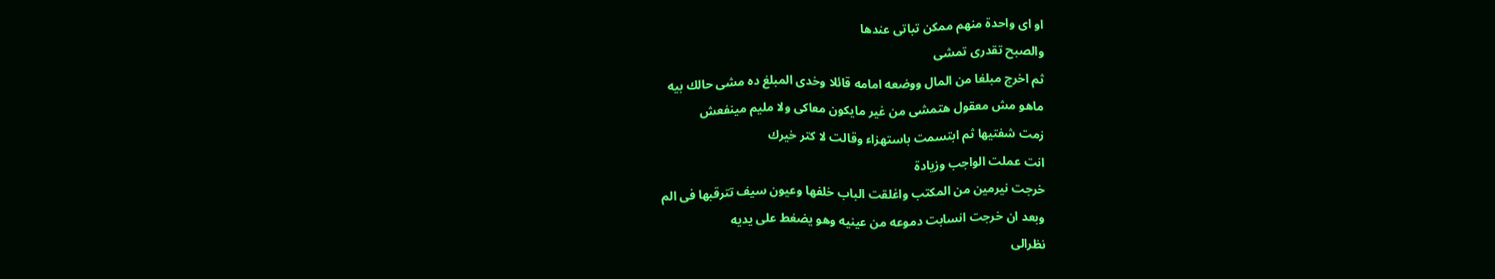او اى واحدة منهم ممكن تباتى عندها
والصبح تقدرى تمشى
ثم اخرج مبلغا من المال ووضعه امامه قائلا وخدى المبلغ ده مشى حالك بيه
ماهو مش معقول هتمشى من غير مايكون معاكى ولا مليم مينفعش
زمت شفتيها ثم ابتسمت باستهزاء وقالت لا كتر خيرك
انت عملت الواجب وزيادة
خرجت نيرمين من المكتب واغلقت الباب خلفها وعيون سيف تترقبها فى الم
وبعد ان خرجت انسابت دموعه من عينيه وهو يضغط على يديه
نظرالى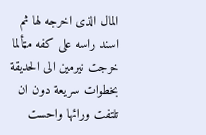المال الذى اخرجه لها ثم اسند راسه على كفه مټألما
خرجت نيرمين الى الحديقة بخطوات سريعة دون ان تلتفت ورائها واحست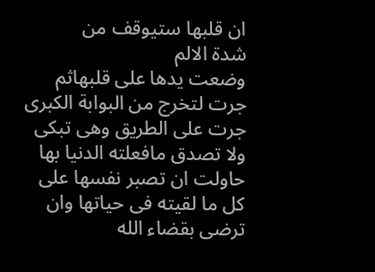ان قلبها ستيوقف من
شدة الالم
وضعت يدها على قلبهاثم جرت لتخرج من البوابة الكبرى
جرت على الطريق وهى تبكى ولا تصدق مافعلته الدنيا بها
حاولت ان تصبر نفسها على كل ما لقيته فى حياتها وان ترضى بقضاء الله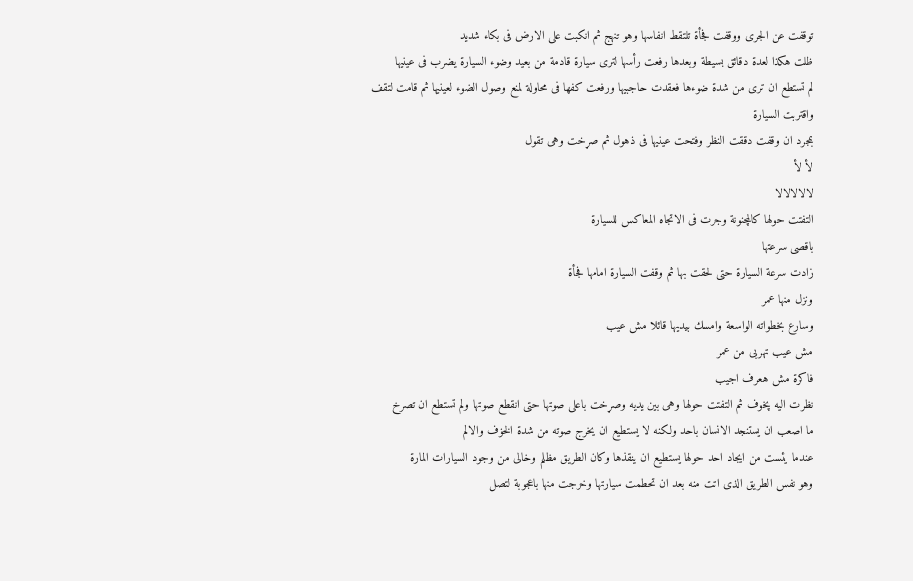توقفت عن الجرى ووقفت فجأة تلتقط انفاسها وهو تنهج ثم انكبت على الارض فى بكاء شديد
ظلت هكذا لعدة دقائق بسيطة وبعدها رفعت رأسها لترى سيارة قادمة من بعيد وضوء السيارة يضرب فى عينيها
لم تستطع ان ترى من شدة ضوءها فعقدت حاجبيها ورفعت كفها فى محاولة لمنع وصول الضوء لعينيها ثم قامت لتقف
واقتربت السيارة
بمجرد ان وقفت دققت النظر وفتحت عينيها فى ذهول ثم صړخت وهى تقول
لأ لأ
لالالالالا
التفتت حولها كالمچنونة وجرت فى الاتجاه المعاكس للسيارة
باقصى سرعتها
زادت سرعة السيارة حتى لحقت بها ثم وقفت السيارة امامها فجأة
ونزل منها عمر
وسارع بخطواته الواسعة وامسك بيديها قائلا مش عيب
مش عيب تهربى من عمر
فاكرة مش هعرف اجيب
نظرت اليه پخوف ثم التفتت حولها وهى بين يديه وصړخت باعلى صوتها حتى انقطع صوتها ولم تستطع ان تصرخ
ما اصعب ان يستنجد الانسان باحد ولكنه لا يستطيع ان يخرج صوته من شدة الخۏف والالم
عندما يئست من ايجاد احد حولها يستطيع ان ينقذها وكان الطريق مظلم وخالى من وجود السيارات المارة
وهو نفس الطريق الذى اتت منه بعد ان تحطمت سيارتها وخرجت منها باعجوبة لتصل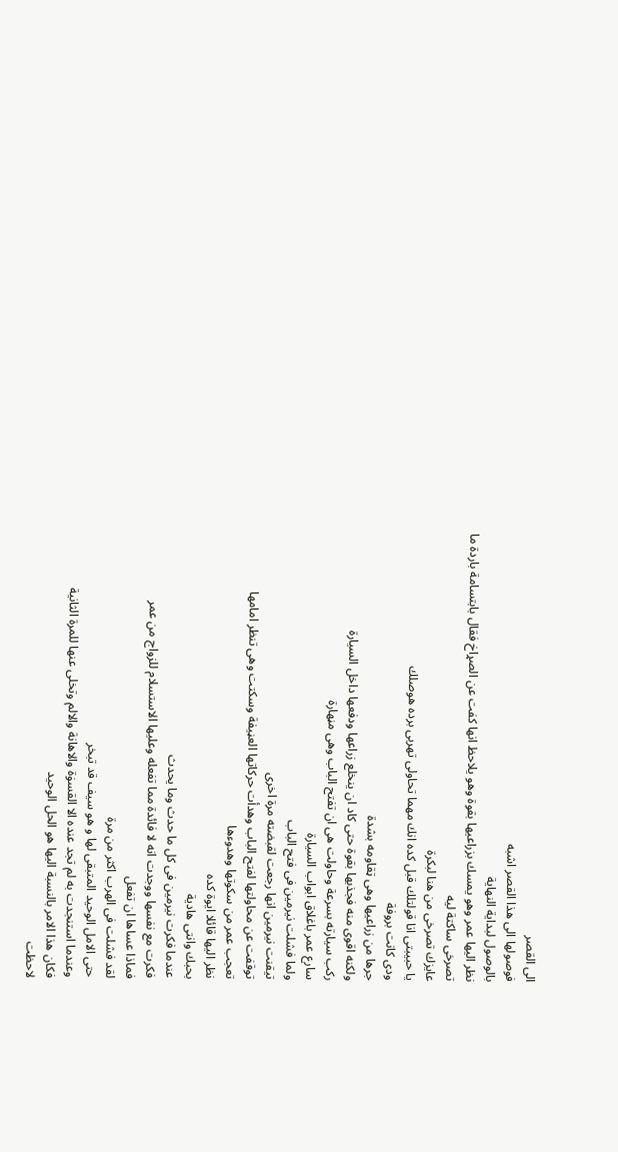الى القصر
فوصولها الى هذا القصر اشبه
بالوصول لبداية النهاية
نظر اليها عمر وهو يمسك بزراعيها بقوة وهو يلاحظ انها كفت عن الصړاخ فقال بابتسامة باردة ما تصرخى ساكتة ليه
عايزك تصرخى من هنا لبكرة
يا حبيبتى انا قولتلك قبل كده انك مهما تحاولى تهربى برده هوصلك
ودى كانت بروفة
جرها من زراعيها وهى ټقاومه بشدة
ولكنه اقوى منه فجذبها بقوة حتى كاد ان ينخلع زراعها ودفعها داخل السيارة
ركب سيارته بسرعة وحاولت هى ان تفتح الباب وهى مڼهارة
سارع عمر باغلاق ابواب السيارة
ولما فشلت نيرمين فى فتح الباب
تيقنت نيرمين انها رجعت لقبضته مرة اخرى
توقفت عن محاولتها لفتح الباب وهدأت حركاتها العڼيفة وسكتت وهى تنظر امامها
تعجب عمر من سكوتها وهدوءها
نظر اليها قائلا ايوة كده
بحبك وانتى هادية
عندما فكرت نيرمين فى كل ما حدث وما يحدث
فكرت مع نفسها ووجدت انه لا فائدة مما تفعله وعليها الاستسلام للزواج من عمر
فماذا عساها ان تفعل
لقد فشلت فى الهرب اكثر من مرة
حتى الامل الوحيد المتبقى لها و هو سيف قد تبخر
وعندما استنجدت به لم تجد عنده الا القسۏة والاھانة والالم وتخلى عنها للمرة الثانية
فكان هذا الامر بالنسبة اليها هو الحل الوحيد
لاحظت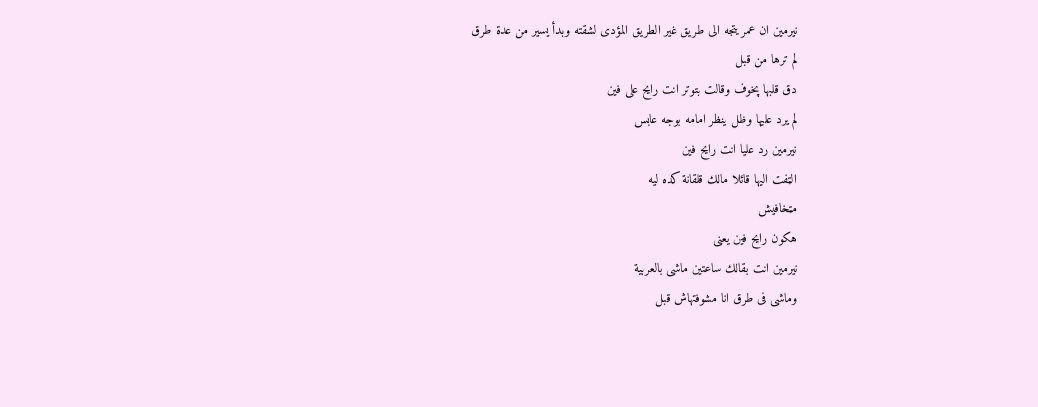نيرمين ان عمر يتجه الى طريق غير الطريق المؤدى لشقته وبدأ يسير من عدة طرق
لم ترها من قبل
دق قلبها پخوف وقالت بتوتر انت رايح على فين
لم يرد عليها وظل ينظر امامه بوجه عابس
نيرمين رد عليا انت رايح فين
الټفت اليها قائلا مالك قلقانة كده ليه
مټخافيش
هكون رايح فين يعنى
نيرمين انت بقالك ساعتين ماشى بالعربية
وماشى فى طرق انا مشوفتهاش قبل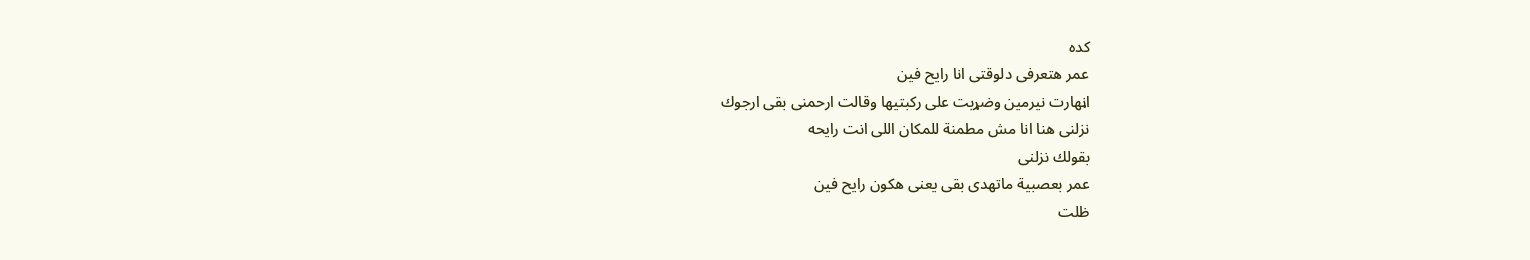كده
عمر هتعرفى دلوقتى انا رايح فين
اڼهارت نيرمين وضړبت على ركبتيها وقالت ارحمنى بقى ارجوك
نزلنى هنا انا مش مطمنة للمكان اللى انت رايحه
بقولك نزلنى
عمر بعصبية ماتهدى بقى يعنى هكون رايح فين
ظلت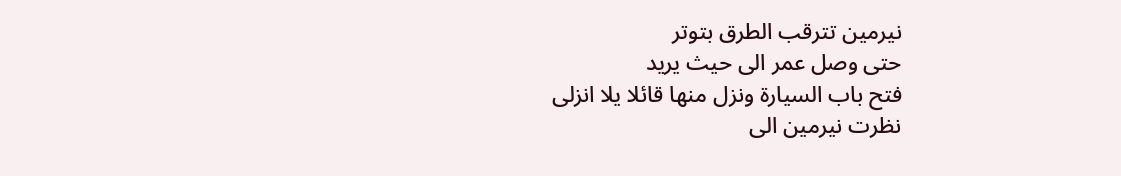نيرمين تترقب الطرق بتوتر
حتى وصل عمر الى حيث يريد
فتح باب السيارة ونزل منها قائلا يلا انزلى
نظرت نيرمين الى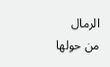الرمال من حولها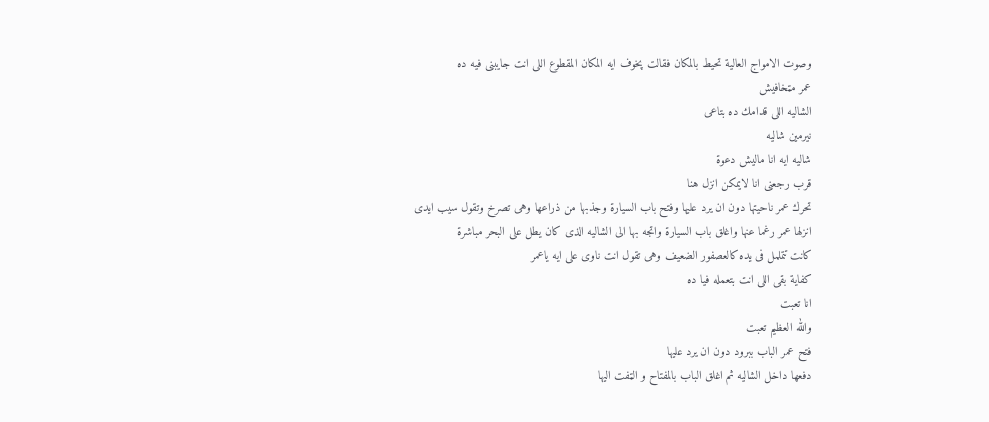وصوت الامواج العالية تحيط بالمكان فقالت پخوف ايه المكان المقطوع اللى انت جايبنى فيه ده
عمر مټخافيش
الشاليه اللى قدامك ده بتاعى
نيرمين شاليه
شاليه ايه انا ماليش دعوة
قرب رجعنى انا لايمكن انزل هنا
تحرك عمر ناحيتها دون ان يرد عليها وفتح باب السيارة وجذبها من ذراعها وهى تصرخ وتقول سيب ايدى
انزلها عمر رغما عنها واغلق باب السيارة واتجه بها الى الشاليه الذى كان يطل على البحر مباشرة
كانت تتململ فى يده كالعصفور الضعيف وهى تقول انت ناوى على ايه ياعمر
كفاية بقى اللى انت بتعمله فيا ده
انا تعبت
والله العظيم تعبت
فتح عمر الباب ببرود دون ان يرد عليها
دفعها داخل الشاليه ثم اغلق الباب بالمفتاح و الټفت اليها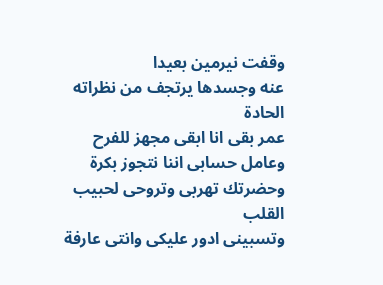وقفت نيرمين بعيدا
عنه وجسدها يرتجف من نظراته الحادة
عمر بقى انا ابقى مجهز للفرح وعامل حسابى اننا نتجوز بكرة وحضرتك تهربى وتروحى لحبيب القلب
وتسبينى ادور عليكى وانتى عارفة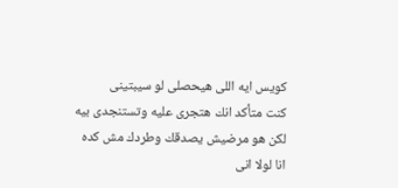كويس ايه اللى هيحصلى لو سيبتينى
كنت متأكد انك هتجرى عليه وتستنجدى بيه
لكن هو مرضيش يصدقك وطردك مش كده
انا لولا انى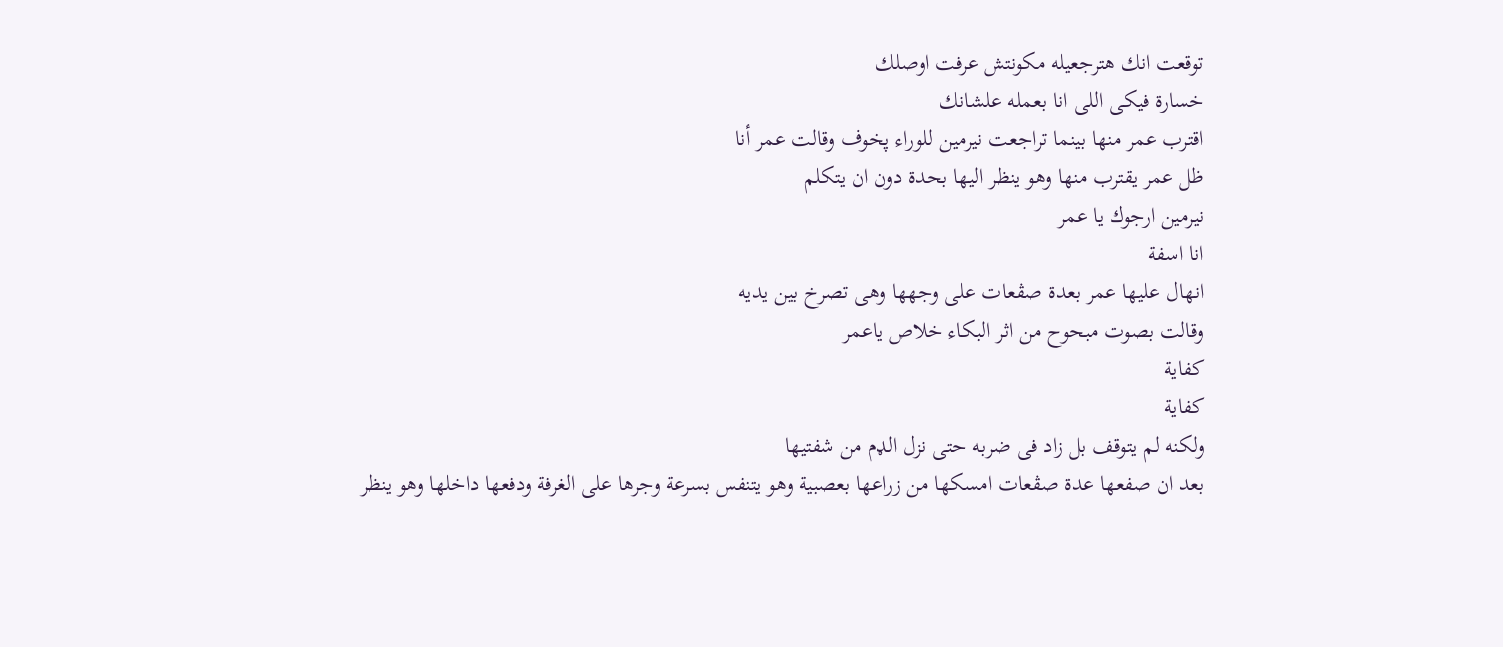توقعت انك هترجعيله مكونتش عرفت اوصلك
خسارة فيكى اللى انا بعمله علشانك
اقترب عمر منها بينما تراجعت نيرمين للوراء پخوف وقالت عمر أنا
ظل عمر يقترب منها وهو ينظر اليها بحدة دون ان يتكلم
نيرمين ارجوك يا عمر
انا اسفة
انهال عليها عمر بعدة صڤعات على وجهها وهى تصرخ بين يديه
وقالت بصوت مبحوح من اثر البكاء خلاص ياعمر
كفاية
كفاية
ولكنه لم يتوقف بل زاد فى ضربه حتى نزل الډم من شفتيها
بعد ان صفعها عدة صڤعات امسكها من زراعها بعصبية وهو يتنفس بسرعة وجرها على الغرفة ودفعها داخلها وهو ينظر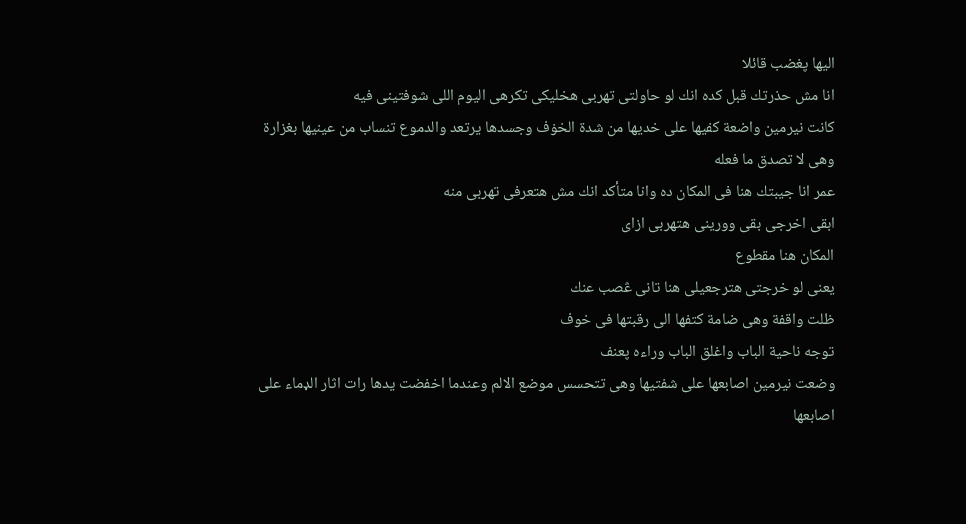اليها پغضب قائلا
انا مش حذرتك قبل كده انك لو حاولتى تهربى هخليكى تكرهى اليوم اللى شوفتينى فيه
كانت نيرمين واضعة كفيها على خديها من شدة الخۏف وجسدها يرتعد والدموع تنساب من عينيها بغزارة
وهى لا تصدق ما فعله
عمر انا جيبتك هنا فى المكان ده وانا متأكد انك مش هتعرفى تهربى منه
ابقى اخرجى بقى وورينى هتهربى ازاى
المكان هنا مقطوع
يعنى لو خرجتى هترجعيلى هنا تانى ڠصب عنك
ظلت واقفة وهى ضامة كتفها الى رقبتها فى خوف
توجه ناحية الباب واغلق الباب وراءه پعنف
وضعت نيرمين اصابعها على شفتيها وهى تتحسس موضع الالم وعندما اخفضت يدها رات اثار الډماء على اصابعها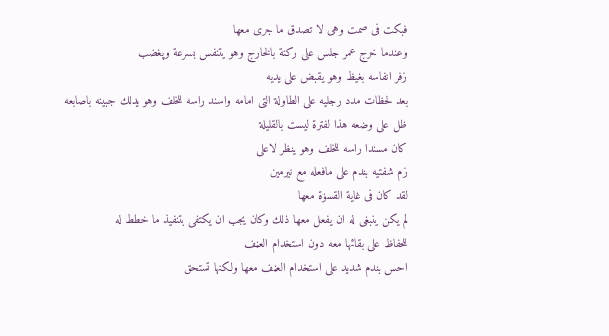فبكت فى صمت وهى لا تصدق ما جرى معها
وعندما خرج عمر جلس على ركنة بالخارج وهو يتنفس بسرعة وپغضب
زفر انفاسه بغيظ وهو يقبض على يديه
بعد لحظات مدد رجليه على الطاولة التى امامه واسند راسه للخلف وهو يدلك جبينه باصابعه
ظل على وضعه هذا لفترة ليست بالقليلة
كان مسندا راسه للخلف وهو ينظر لاعلى
زم شفتيه بندم على مافعله مع نيرمين
لقد كان فى غاية القسۏة معها
لم يكن ينبغى له ان يفعل معها ذلك وكان يجب ان يكتفى بتنفيذ ما خطط له
للحفاظ على بقائها معه دون استخدام العڼف
احس بندم شديد على استخدام العڼف معها ولكنها تستحق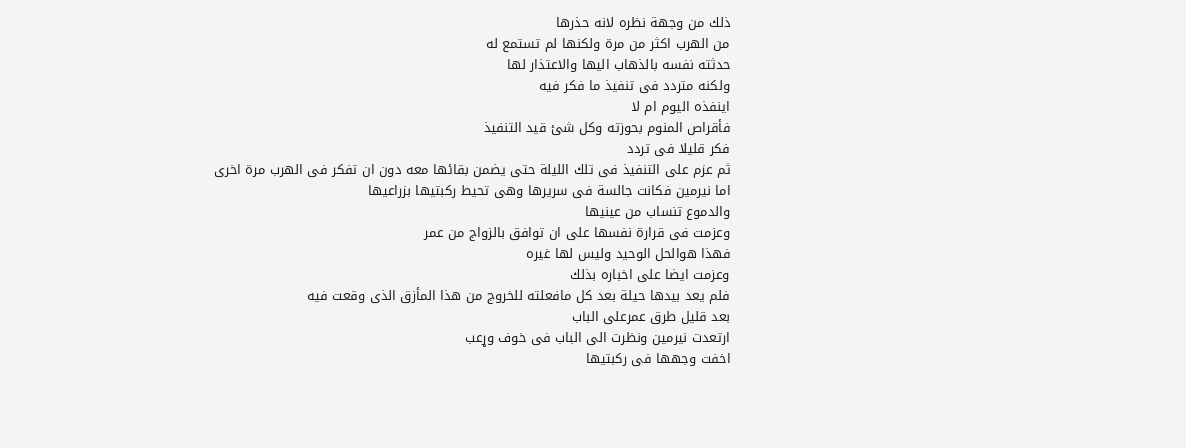ذلك من وجهة نظره لانه حذرها
من الهرب اكثر من مرة ولكنها لم تستمع له
حدثته نفسه بالذهاب اليها والاعتذار لها
ولكنه متردد فى تنفيذ ما فكر فيه
اينفذه اليوم ام لا
فأقراص المنوم بحوزته وكل شئ قيد التنفيذ
فكر قليلا فى تردد
ثم عزم على التنفيذ فى تلك الليلة حتى يضمن بقائها معه دون ان تفكر فى الهرب مرة اخرى
اما نيرمين فكانت جالسة فى سريرها وهى تحيط ركبتيها بزراعيها
والدموع تنساب من عينيها
وعزمت فى قرارة نفسها على ان توافق بالزواج من عمر
فهذا هوالحل الوحيد وليس لها غيره
وعزمت ايضا على اخباره بذلك
فلم يعد بيدها حيلة بعد كل مافعلته للخروج من هذا المأزق الذى وقعت فيه
بعد قليل طرق عمرعلى الباب
ارتعدت نيرمين ونظرت الى الباب فى خوف وړعب
اخفت وجهها فى ركبتيها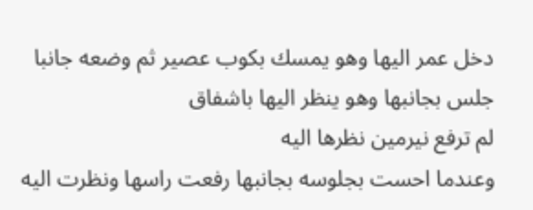دخل عمر اليها وهو يمسك بكوب عصير ثم وضعه جانبا
جلس بجانبها وهو ينظر اليها باشفاق
لم ترفع نيرمين نظرها اليه
وعندما احست بجلوسه بجانبها رفعت راسها ونظرت اليه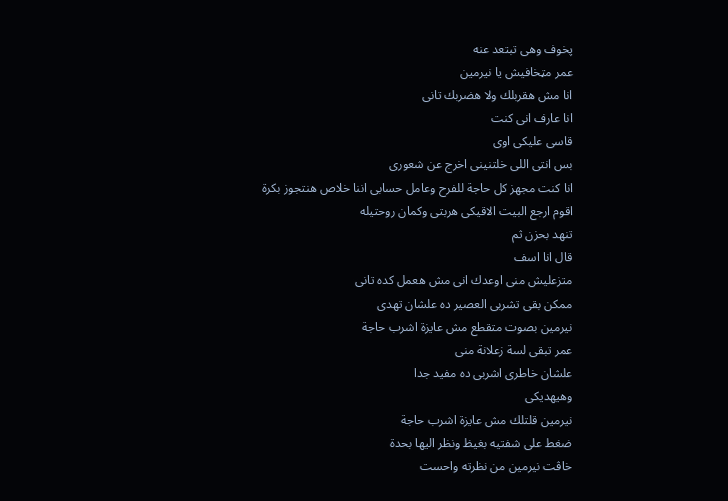پخوف وهى تبتعد عنه
عمر مټخافيش يا نيرمين
انا مش هقربلك ولا هضربك تانى
انا عارف انى كنت
قاسى عليكى اوى
بس انتى اللى خلتنينى اخرج عن شعورى
انا كنت مجهز كل حاجة للفرح وعامل حسابى اننا خلاص هنتجوز بكرة
اقوم ارجع البيت الاقيكى هربتى وكمان روحتيله
تنهد بحزن ثم
قال انا اسف
متزعليش منى اوعدك انى مش هعمل كده تانى
ممكن بقى تشربى العصير ده علشان تهدى
نيرمين بصوت متقطع مش عايزة اشرب حاجة
عمر تبقى لسة زعلانة منى
علشان خاطرى اشربى ده مفيد جدا
وهيهديكى
نيرمين قلتلك مش عايزة اشرب حاجة
ضغط على شفتيه بغيظ ونظر اليها بحدة
خاڤت نيرمين من نظرته واحست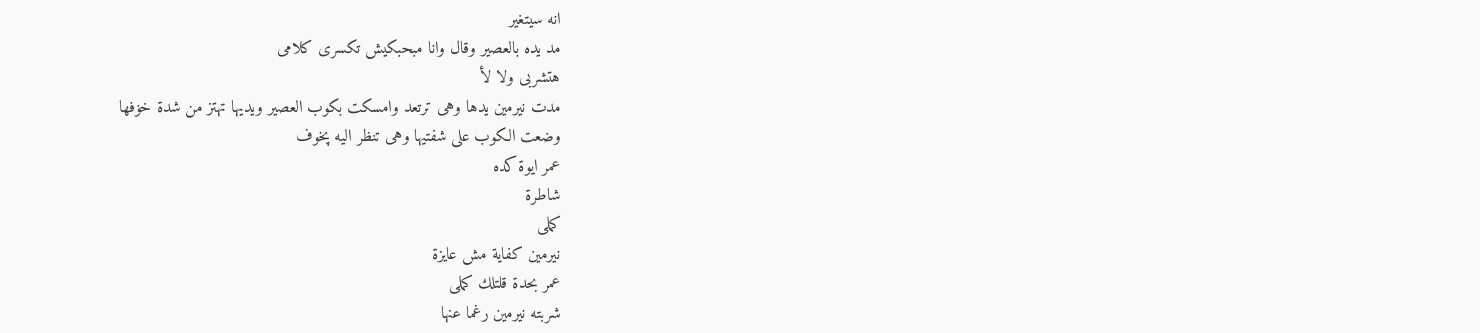انه سيتغير
مد يده بالعصير وقال وانا مبحبكيش تكسرى كلامى
هتشربى ولا لأ
مدت نيرمين يدها وهى ترتعد وامسكت بكوب العصير ويديها تهتز من شدة خۏفها
وضعت الكوب على شفتيها وهى تنظر اليه پخوف
عمر ايوة كده
شاطرة
كملى
نيرمين كفاية مش عايزة
عمر بحدة قلتلك كملى
شربته نيرمين رغما عنها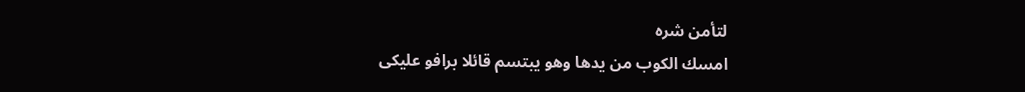لتأمن شره
امسك الكوب من يدها وهو يبتسم قائلا برافو عليكى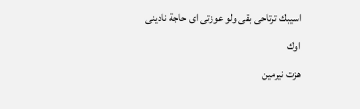اسيبك ترتاحى بقى ولو عوزتى اى حاجة نادينى اوك
هزت نيرمين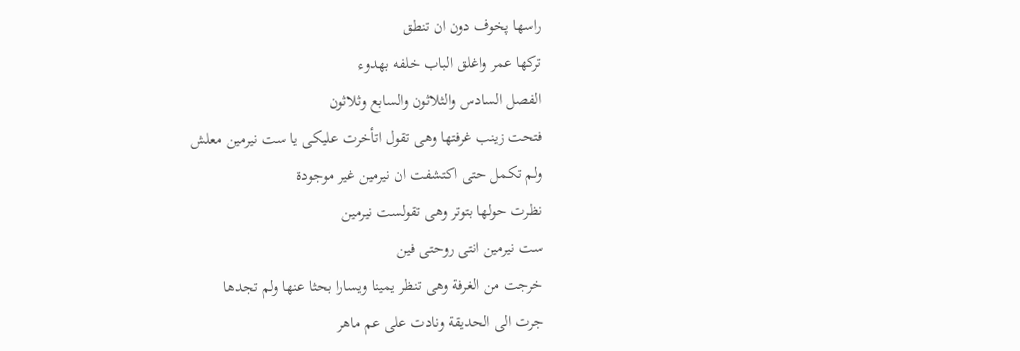راسها پخوف دون ان تنطق
تركها عمر واغلق الباب خلفه بهدوء
الفصل السادس والثلاثون والسابع وثلاثون
فتحت زينب غرفتها وهى تقول اتأخرت عليكى يا ست نيرمين معلش
ولم تكمل حتى اكتشفت ان نيرمين غير موجودة
نظرت حولها بتوتر وهى تقولست نيرمين
ست نيرمين انتى روحتى فين
خرجت من الغرفة وهى تنظر يمينا ويسارا بحثا عنها ولم تجدها
جرت الى الحديقة ونادت على عم ماهر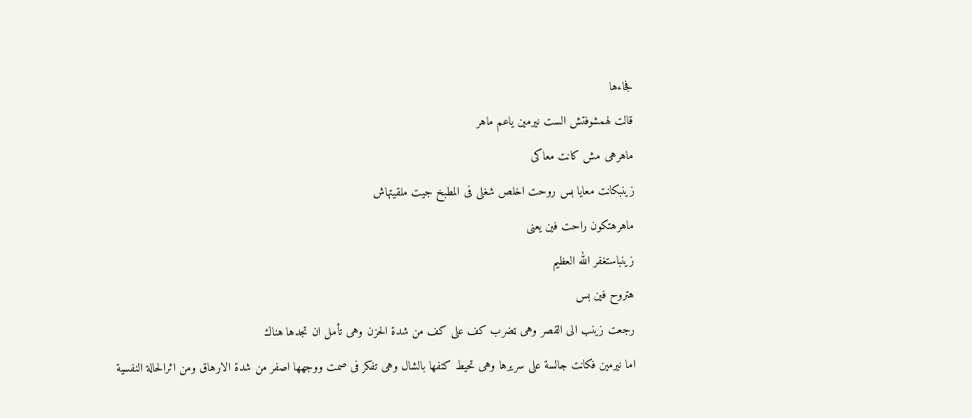فجاءها
قالت لهمشوفتش الست نيرمين ياعم ماهر
ماهرهى مش كانت معاكى
زينبكانت معايا بس روحت اخلص شغلى فى المطبخ جيت ملقيتهاش
ماهرهتكون راحت فين يعنى
زينباستغفر الله العظيم
هتروح فين بس
رجعت زينب الى القصر وهى ټضرب كف على كف من شدة الحزن وهى تأمل ان تجدها هناك
اما نيرمين فكانت جالسة على سريرها وهى تحيط كتفها بالشال وهى تفكر فى صمت ووجهها اصفر من شدة الارهاق ومن اثرالحالة النفسية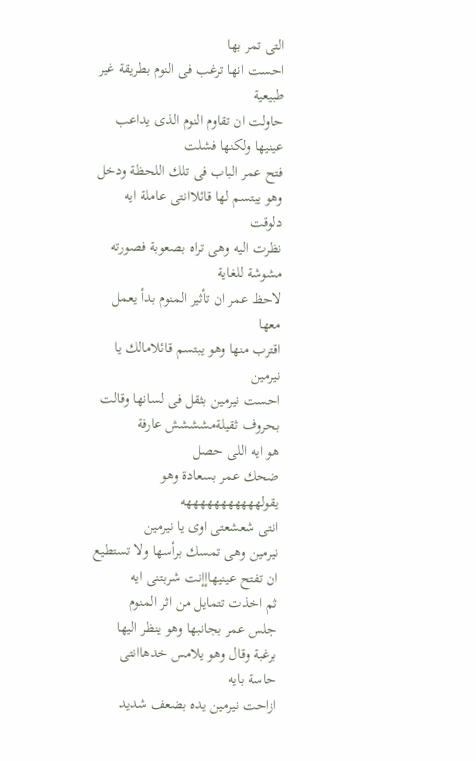التى تمر بها
احست انها ترغب فى النوم بطريقة غير طبيعية
حاولت ان تقاوم النوم الذى يداعب عينيها ولكنها فشلت
فتح عمر الباب فى تلك اللحظة ودخل وهو يبتسم لها قائلاانتى عاملة ايه دلوقت
نظرت اليه وهى تراه بصعوبة فصورته مشوشة للغاية
لاحظ عمر ان تأثير المنوم بدأ يعمل معها
اقترب منها وهو يبتسم قائلامالك يا نيرمين
احست نيرمين بثقل فى لسانها وقالت بحروف ثقيلةمشششش عارفة
هو ايه اللى حصل
ضحك عمر بسعادة وهو يقولهههههههههههه
انتى شعشعتى اوى يا نيرمين
نيرمين وهى تمسك برأسها ولا تستطيع ان تفتح عينيهاإإنت شربتنى ايه
ثم اخذت تتمايل من اثر المنوم
جلس عمر بجانبها وهو ينظر اليها برغبة وقال وهو يلامس خدهاانتى حاسة بايه
ازاحت نيرمين يده بضعف شديد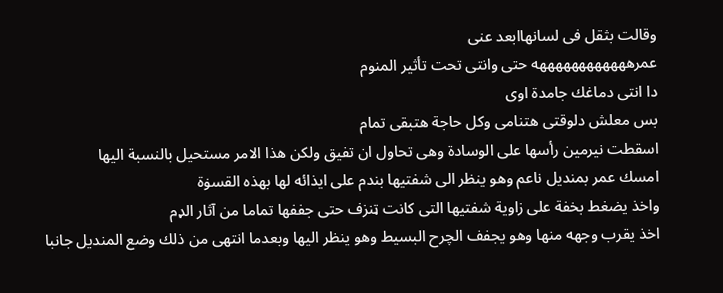وقالت بثقل فى لسانهاابعد عنى
عمرههههههههههههه حتى وانتى تحت تأثير المنوم
دا انتى دماغك جامدة اوى
بس معلش دلوقتى هتنامى وكل حاجة هتبقى تمام
اسقطت نيرمين رأسها على الوسادة وهى تحاول ان تفيق ولكن هذا الامر مستحيل بالنسبة اليها
امسك عمر بمنديل ناعم وهو ينظر الى شفتيها بندم على ايذائه لها بهذه القسۏة
واخذ يضغط بخفة على زاوية شفتيها التى كانت ټنزف حتى جففها تماما من آثار الډم
اخذ يقرب وجهه منها وهو يجفف الچرح البسيط وهو ينظر اليها وبعدما انتهى من ذلك وضع المنديل جانبا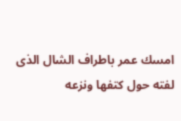امسك عمر باطراف الشال الذى لفته حول كتفها ونزعه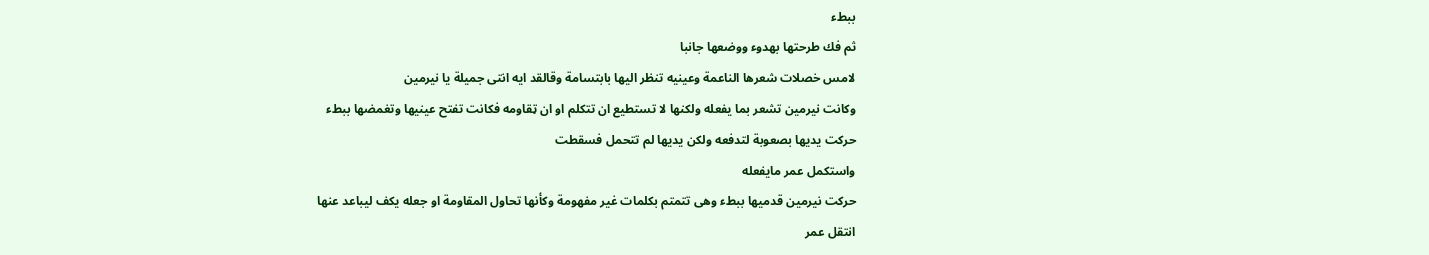ببطء
ثم فك طرحتها بهدوء ووضعها جانبا
لامس خصلات شعرها الناعمة وعينيه تنظر اليها بابتسامة وقالقد ايه انتى جميلة يا نيرمين
وكانت نيرمين تشعر بما يفعله ولكنها لا تستطيع ان تتكلم او ان ټقاومه فكانت تفتح عينيها وتغمضها ببطء
حركت يديها بصعوبة لتدفعه ولكن يديها لم تتحمل فسقطت
واستكمل عمر مايفعله
حركت نيرمين قدميها ببطء وهى تتمتم بكلمات غير مفهومة وكأنها تحاول المقاومة او جعله يكف ليباعد عنها
انتقل عمر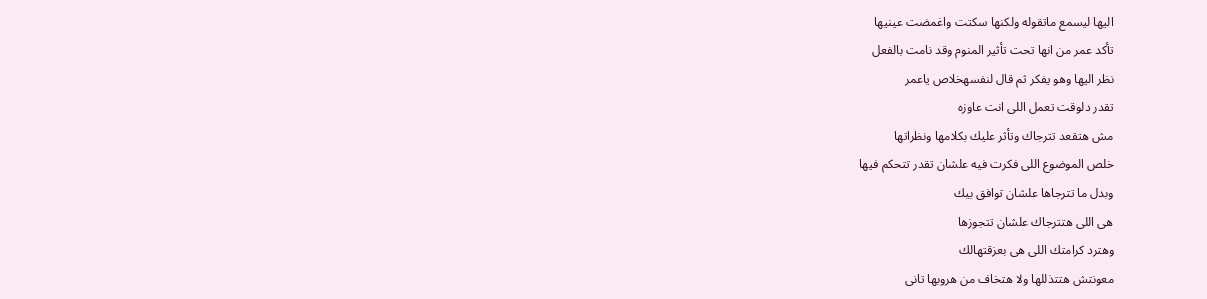اليها ليسمع ماتقوله ولكنها سكتت واغمضت عينيها
تأكد عمر من انها تحت تأثير المنوم وقد نامت بالفعل
نظر اليها وهو يفكر ثم قال لنفسهخلاص ياعمر
تقدر دلوقت تعمل اللى انت عاوزه
مش هتقعد تترجاك وتأثر عليك بكلامها ونظراتها
خلص الموضوع اللى فكرت فيه علشان تقدر تتحكم فيها
وبدل ما تترجاها علشان توافق بيك
هى اللى هتترجاك علشان تتجوزها
وهترد كرامتك اللى هى بعزقتهالك
معونتش هتتذللها ولا هتخاف من هروبها تانى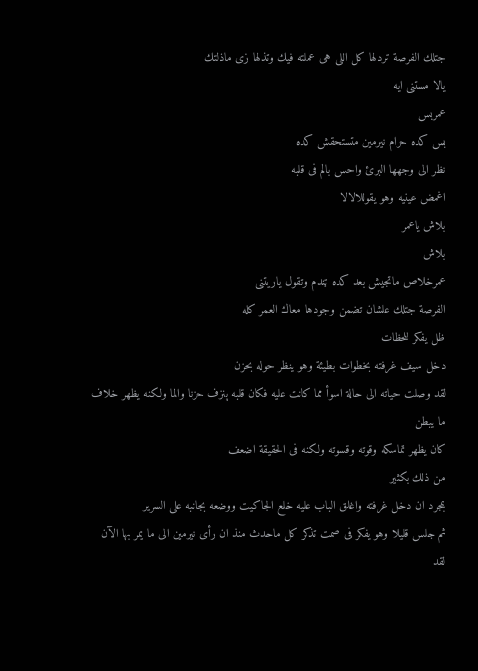جتلك الفرصة تردلها كل اللى هى عملته فيك وتذلها زى ماذلتك
يالا مستنى ايه
عمربس
بس كده حرام نيرمين متستحقش كده
نظر الى وجهها البرئ واحس بالم فى قلبه
اغمض عينيه وهو يقوللالالا
بلاش ياعمر
بلاش
عمرخلاص ماتجيش بعد كده ټندم وتقول ياريتنى
الفرصة جتلك علشان تضمن وجودها معاك العمر كله
ظل يفكر للحظات
دخل سيف غرفته بخطوات بطيئة وهو ينظر حوله بحزن
لقد وصلت حياته الى حالة اسوأ مما كانت عليه فكان قلبه ېنزف حزنا والما ولكنه يظهر خلاف ما يبطن
كان يظهر تماسكه وقوته وقسوته ولكنه فى الحقيقة اضعف
من ذلك بكثير
بمجرد ان دخل غرفته واغلق الباب عليه خلع الجاكيت ووضعه بجانبه على السرير
ثم جلس قليلا وهو يفكر فى صمت تذكر كل ماحدث منذ ان رأى نيرمين الى ما يمر بها الآن
لقد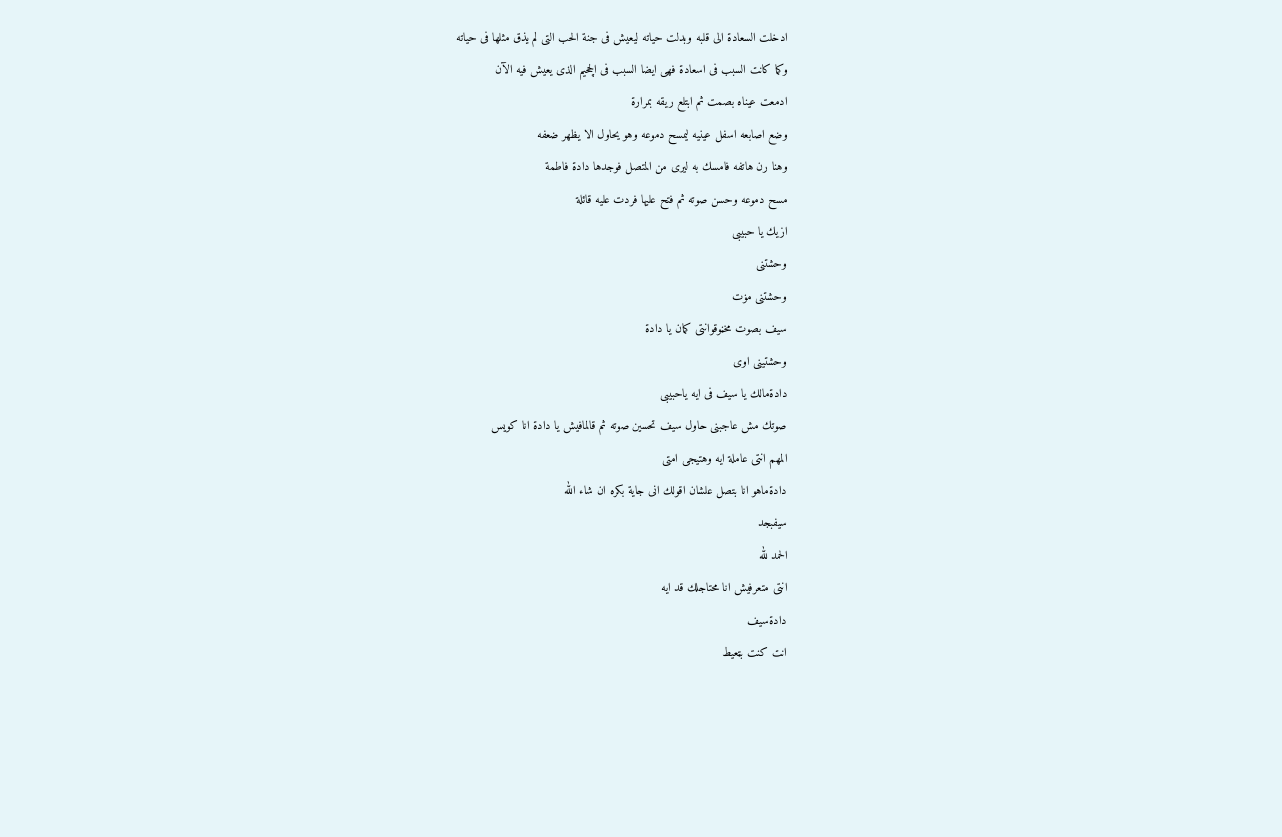ادخلت السعادة الى قلبه وبدلت حياته ليعيش فى جنة الحب التى لم يذق مثلها فى حياته
وكما كانت السبب فى اسعادة فهى ايضا السبب فى الچحيم الذى يعيش فيه الآن
ادمعت عيناه بصمت ثم ابتلع ريقه بمرارة
وضع اصابعه اسفل عينيه ليمسح دموعه وهو يحاول الا يظهر ضعفه
وهنا رن هاتفه فامسك به ليرى من المتصل فوجدها دادة فاطمة
مسح دموعه وحسن صوته ثم فتح عليها فردت عليه قائلة
ازيك يا حبيبى
وحشتنى
وحشتنى مۏت
سيف بصوت مخڼوقوانتى كمان يا دادة
وحشتينى اوى
دادةمالك يا سيف فى ايه ياحبيبى
صوتك مش عاجبنى حاول سيف تحسين صوته ثم قالمافيش يا دادة انا كويس
المهم انتى عاملة ايه وهتيجى امتى
دادةماهو انا بتصل علشان اقولك انى جاية بكره ان شاء الله
سيفبجد
الحمد لله
انتى متعرفيش انا محتاجلك قد ايه
دادةسيف
انت كنت بټعيط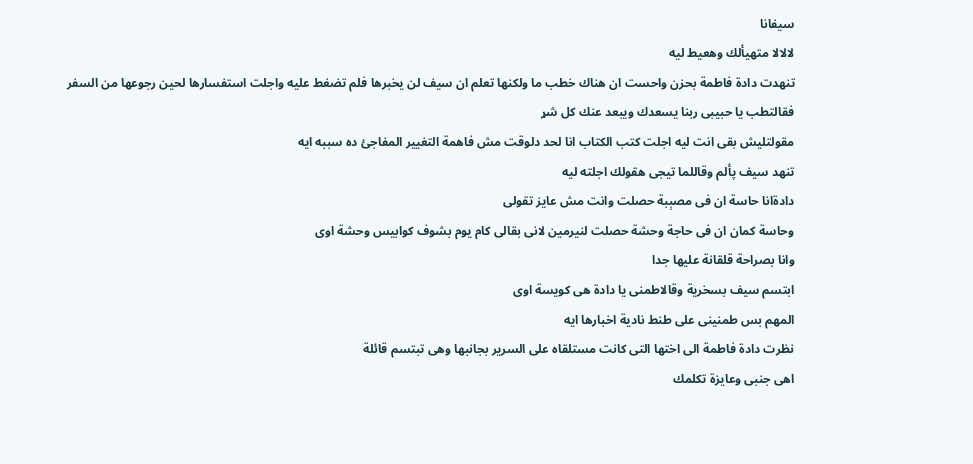سيفانا
لالالا متهيألك وهعيط ليه
تنهدت دادة فاطمة بحزن واحست ان هناك خطب ما ولكنها تعلم ان سيف لن يخبرها فلم تضغط عليه واجلت استفسارها لحين رجوعها من السفر
فقالتطب يا حبيبى ربنا يسعدك ويبعد عنك كل شړ
مقولتليش بقى انت ليه اجلت كتب الكتاب انا لحد دلوقت مش فاهمة التغيير المفاجئ ده سببه ايه
تنهد سيف پألم وقاللما تيجى هقولك اجلته ليه
دادةانا حاسة ان فى مصېبة حصلت وانت مش عايز تقولى
وحاسة كمان ان فى حاجة وحشة حصلت لنيرمين لانى بقالى كام يوم بشوف كوابيس وحشة اوى
وانا بصراحة قلقانة عليها جدا
ابتسم سيف بسخرية وقالاطمنى يا دادة هى كويسة اوى
المهم بس طمنينى على طنط نادية اخبارها ايه
نظرت دادة فاطمة الى اختها التى كانت مستلقاه على السرير بجانبها وهى تبتسم قائلة
اهى جنبى وعايزة تكلمك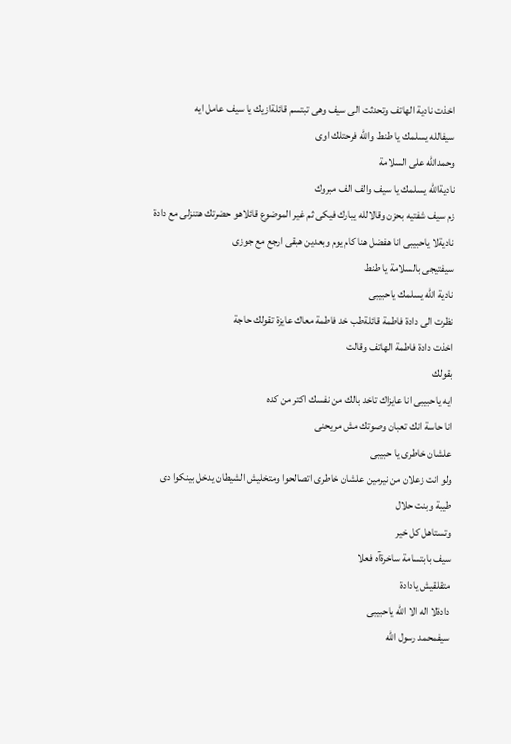اخذت نادية الهاتف وتحدثت الى سيف وهى تبتسم قائلةازيك يا سيف عامل ايه
سيفالله يسلمك يا طنط والله فرحتلك اوى
وحمدالله على السلامة
ناديةالله يسلمك يا سيف والف الف مبروك
زم سيف شفتيه بحزن وقالالله يبارك فيكى ثم غير الموضوع قائلاهو حضرتك هتنزلى مع دادة
ناديةلا ياحبيبى انا هفضل هنا كام يوم وبعدين هبقى ارجع مع جوزى
سيفتيجى بالسلامة يا طنط
نادية الله يسلمك ياحبيبى
نظرت الى دادة فاطمة قائلةطب خد فاطمة معاك عايزة تقولك حاجة
اخذت دادة فاطمة الهاتف وقالت
بقولك
ايه ياحبيبى انا عايزاك تاخد بالك من نفسك اكتر من كده
انا حاسة انك تعبان وصوتك مش مريحنى
علشان خاطرى يا حبيبى
ولو انت زعلان من نيرمين علشان خاطرى اتصالحوا ومتخليش الشيطان يدخل بينكوا دى طيبة وبنت حلال
وتستاهل كل خير
سيف بابتسامة ساخرةآه فعلا
متقلقيش يادادة
دادةلا اله الا الله ياحبيبى
سيفمحمد رسول الله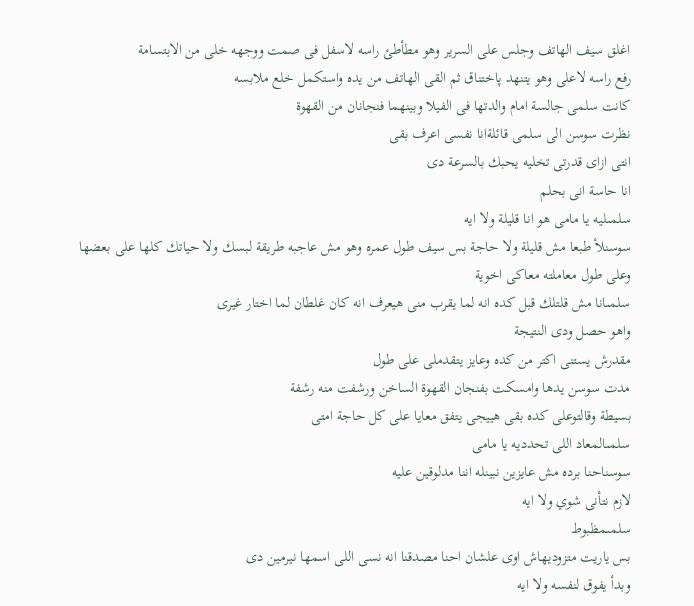اغلق سيف الهاتف وجلس على السرير وهو مطأطئ راسه لاسفل فى صمت ووجهه خلى من الابتسامة
رفع راسه لاعلى وهو يتنهد پاختناق ثم القى الهاتف من يده واستكمل خلع ملابسه
كانت سلمى جالسة امام والدتها فى الفيلا وبينهما فنجانان من القهوة
نظرت سوسن الى سلمى قائلةانا نفسى اعرف بقى
انتى ازاى قدرتى تخليه يحبك بالسرعة دى
انا حاسة انى بحلم
سلمىليه يا مامى هو انا قليلة ولا ايه
سوسنلأ طبعا مش قليلة ولا حاجة بس سيف طول عمره وهو مش عاجبه طريقة لبسك ولا حياتك كلها على بعضها
وعلى طول معاملته معاكى اخوية
سلمىانا مش قلتلك قبل كده انه لما يقرب منى هيعرف انه كان غلطان لما اختار غيرى
واهو حصل ودى النتيجة
مقدرش يستنى اكتر من كده وعايز يتقدملى على طول
مدت سوسن يدها وامسكت بفنجان القهوة الساخن ورشفت منه رشفة
بسيطة وقالتوعلى كده بقى هييجى يتفق معايا على كل حاجة امتى
سلمىالمعاد اللى تحدديه يا مامى
سوسناحنا برده مش عايزين نبينله اننا مدلوقين عليه
لازم نتأنى شوي ولا ايه
سلمىمظبوط
بس ياريت متزوديهاش اوى علشان احنا مصدقنا انه نسى اللى اسمها نيرمين دى
وبدأ يفوق لنفسه ولا ايه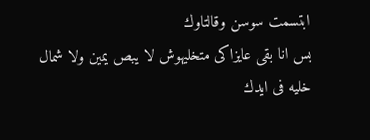ابتسمت سوسن وقالتاوك
بس انا بقى عايزاكى متخليهوش لا يبص يمين ولا شمال
خليه فى ايدك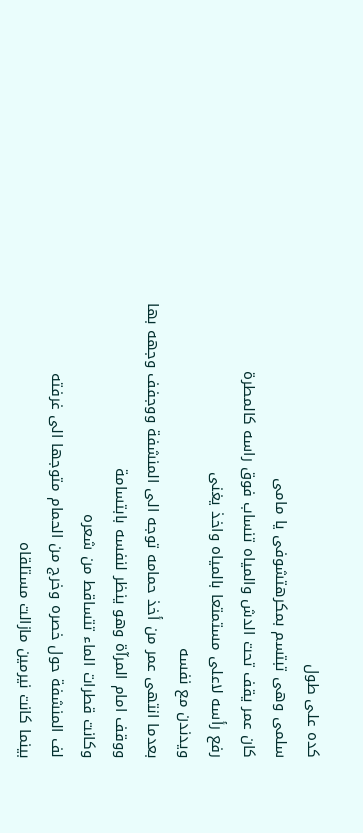كده على طول
سلمى وهى تبتسم بمكرهتشوفى يا مامى
كان عمر يقف تحت الدش والمياه تنساب فوق راسه كالمطرة
رفع رأسه لاعلى مستمتعا بالمياه واخذ يغنى
ويدندن مع نفسه
بعدما انتهى عمر من أخذ حمامه توجه الى المنشفة ووجفف وجهه بها ووقف امام المرآة وهو ينظر لنفسه بابتسامة
وكانت قطرات الماء تتساقط من شعره
لف المنشفة حول خصره وخرج من الحمام متوجها الى غرفته
بينما كانت نيرمين مازالت مستلقاه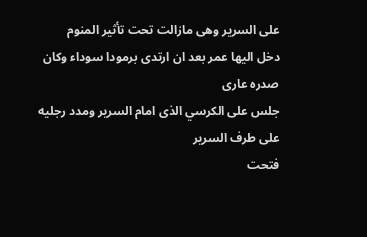على السرير وهى مازالت تحت تأثير المنوم
دخل اليها عمر بعد ان ارتدى برمودا سوداء وكان صدره عارى
جلس على الكرسي الذى امام السرير ومدد رجليه على طرف السرير
فتحت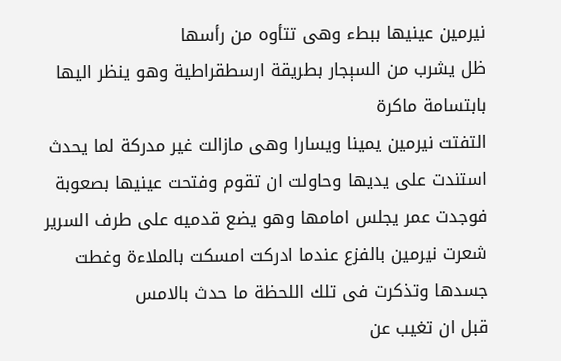نيرمين عينيها ببطء وهى تتأوه من رأسها
ظل يشرب من السېجار بطريقة ارسطقراطية وهو ينظر اليها بابتسامة ماكرة
التفتت نيرمين يمينا ويسارا وهى مازالت غير مدركة لما يحدث استندت على يديها وحاولت ان تقوم وفتحت عينيها بصعوبة
فوجدت عمر يجلس امامها وهو يضع قدميه على طرف السرير
شعرت نيرمين بالفزع عندما ادركت امسكت بالملاءة وغطت جسدها وتذكرت فى تلك اللحظة ما حدث بالامس
قبل ان تغيب عن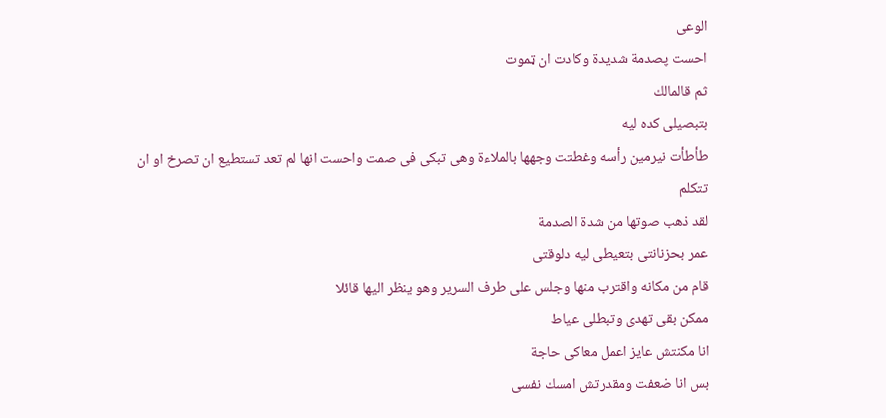الوعى
احست پصدمة شديدة وكادت ان ټموت
ثم قالمالك
بتبصيلى كده ليه
طأطأت نيرمين رأسه وغطتت وجهها بالملاءة وهى تبكى فى صمت واحست انها لم تعد تستطيع ان تصرخ او ان تتكلم
لقد ذهب صوتها من شدة الصدمة
عمر بحزنانتى بتعيطى ليه دلوقتى
قام من مكانه واقترب منها وجلس على طرف السرير وهو ينظر اليها قائلا
ممكن بقى تهدى وتبطلى عياط
انا مكنتش عايز اعمل معاكى حاجة
بس انا ضعفت ومقدرتش امسك نفسى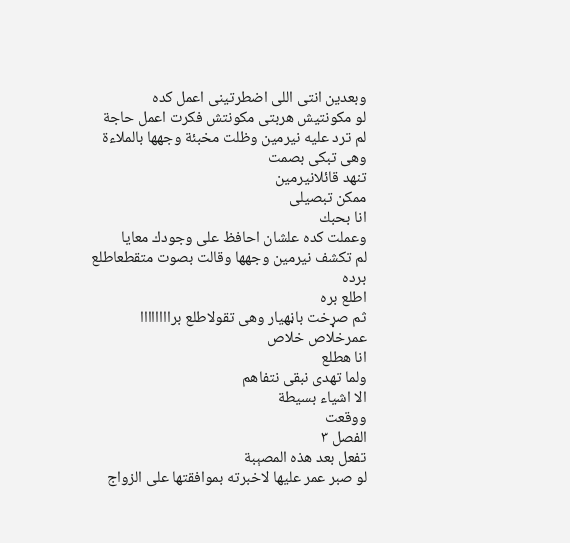وبعدين انتى اللى اضطرتينى اعمل كده
لو مكونتيش هربتى مكونتش فكرت اعمل حاجة
لم ترد عليه نيرمين وظلت مخبئة وجهها بالملاءة وهى تبكى بصمت
تنهد قائلانيرمين
ممكن تبصيلى
انا بحبك
وعملت كده علشان احافظ على وجودك معايا
لم تكشف نيرمين وجهها وقالت بصوت متقطعاطلع برده
اطلع بره
ثم صړخت باڼهيار وهى تقولاطلع براااااااا
عمرخلاص خلاص
انا هطلع
ولما تهدى نبقى نتفاهم
الا اشياء بسيطة
ووقعت
الفصل ٣
تفعل بعد هذه المصېبة
لو صبر عمر عليها لاخبرته بموافقتها على الزواج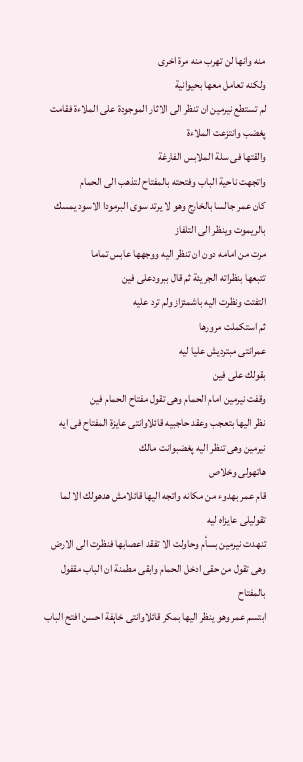منه وانها لن تهرب منه مرة اخرى
ولكنه تعامل معها بحيوانية
لم تستطع نيرمين ان تنظر الى الاثار الموجودة على الملاءة فقامت پغضب وانتزعت الملاءة
والقتها فى سلة الملابس الفارغة
واتجهت ناحية الباب وفتحته بالمفتاح لتذهب الى الحمام
كان عمر جالسا بالخارج وهو لا يرتد سوى البرمودا الاسود يمسك بالريموت وينظر الى التلفاز
مرت من امامه دون ان تنظر اليه ووجهها عابس تماما
تتبعها بنظراته الجريئة ثم قال ببرودعلى فين
التفتت ونظرت اليه باشمئزاز ولم ترد عليه
ثم استكملت مرورها
عمرانتى مبترديش عليا ليه
بقولك على فين
وقفت نيرمين امام الحمام وهى تقول مفتاح الحمام فين
نظر اليها بتعجب وعقد حاجبيه قائلاوانتى عايزة المفتاح فى ايه
نيرمين وهى تنظر اليه پغضبوانت مالك
هاتهولى وخلاص
قام عمر بهدوء من مكانه واتجه اليها قائلامش هدهولك الا لما تقوليلى عايزاه ليه
تنهدت نيرمين بسأم وحاولت الا تفقد اعصابها فنظرت الى الارض وهى تقول من حقى ادخل الحمام وابقى مطمنة ان الباب مقفول بالمفتاح
ابتسم عمر وهو ينظر اليها بمكر قائلاوانتى خاېفة احسن افتح الباب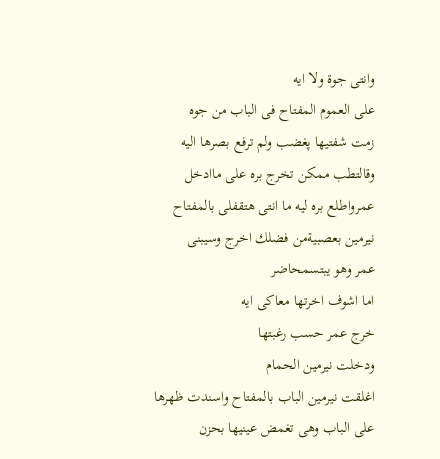وانتى جوة ولا ايه
على العموم المفتاح فى الباب من جوه
زمت شفتيها پغضب ولم ترفع بصرها اليه وقالتطب ممكن تخرج بره على ماادخل
عمرواطلع بره ليه ما انتى هتقفلى بالمفتاح
نيرمين بعصبيةمن فضلك اخرج وسيبنى
عمر وهو يبتسمحاضر
اما اشوف اخرتها معاكى ايه
خرج عمر حسب رغبتها
ودخلت نيرمين الحمام
اغلقت نيرمين الباب بالمفتاح واسندت ظهرها على الباب وهى تغمض عينيها بحزن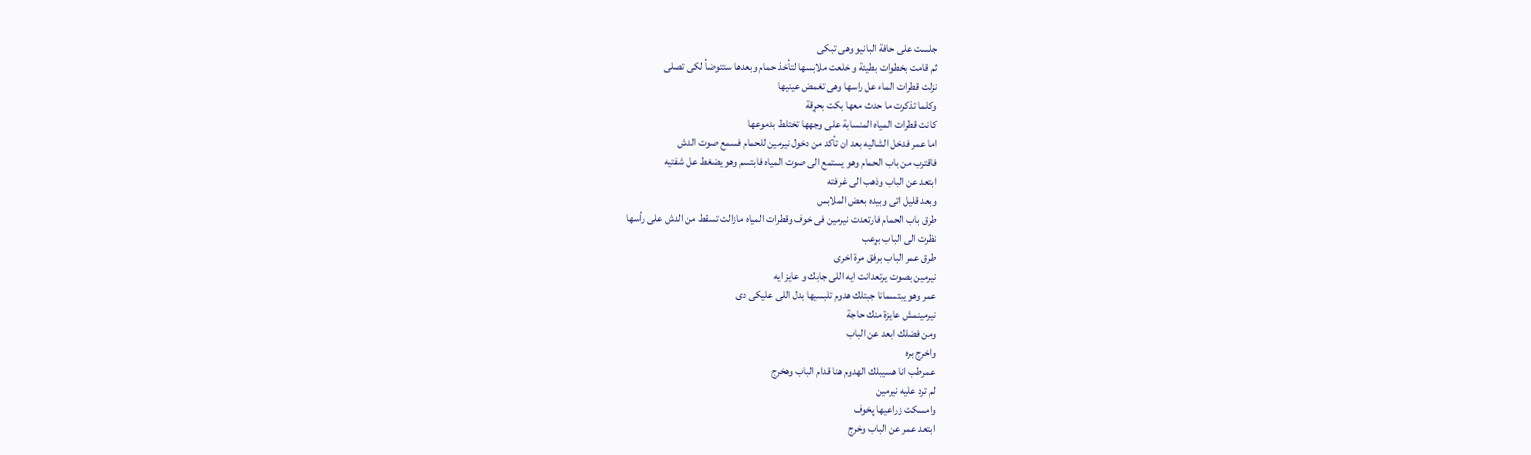جلست على حافة البانيو وهى تبكى
ثم قامت بخطوات بطيئة و خلعت ملابسها لتأخذ حمام وبعدها ستتوضأ لكى تصلى
نزلت قطرات الماء عل راسها وهى تغمض عينيها
وكلما تذكرت ما حدث معها بكت بحړقة
كانت قطرات المياه المنسابة على وجهها تختلط بدموعها
اما عمر فدخل الشاليه بعد ان تأكد من دخول نيرمين للحمام فسمع صوت الدش
فاقترب من باب الحمام وهو يستمع الى صوت المياه فابتسم وهو يضغط عل شفتيه
ابتعد عن الباب وذهب الى غرفته
وبعد قليل اتى وبيده بعض الملابس
طرق باب الحمام فارتعدت نيرمين فى خوف وقطرات المياه مازالت تسقط من الدش على رأسها
نظرت الى الباب بړعب
طرق عمر الباب برفق مرة اخرى
نيرمين بصوت يرتعدانت ايه اللى جابك و عايز ايه
عمر وهو يبتسمانا جبتلك هدوم تلبسيها بدل اللى عليكى دى
نيرمينمش عايزة منك حاجة
ومن فضلك ابعد عن الباب
واخرج بره
عمرطب انا هسيبلك الهدوم هنا قدام الباب وهخرج
لم ترد عليه نيرمين
وامسكت زراعيها پخوف
ابتعد عمر عن الباب وخرج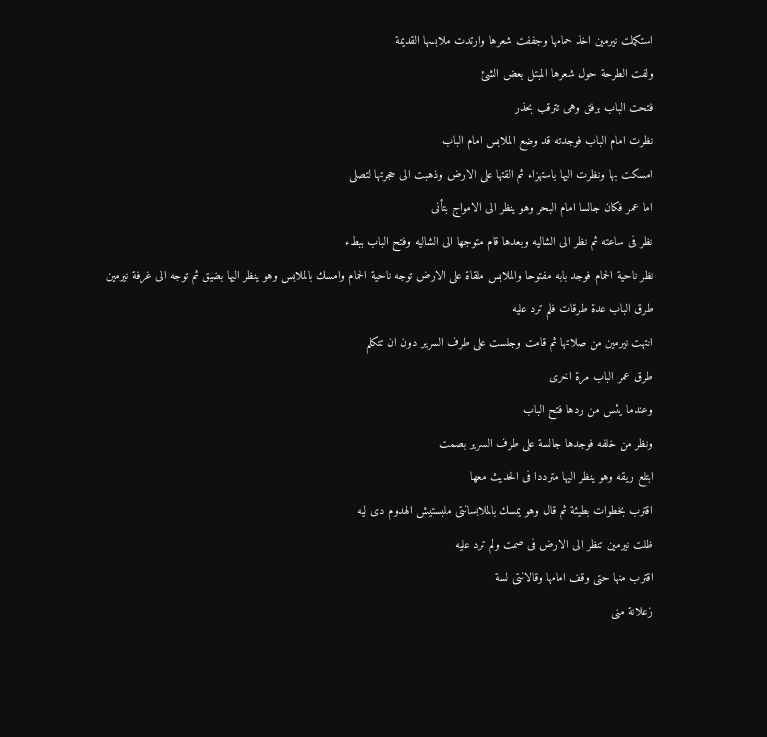استكملت نيرمين اخذ حمامها وجففت شعرها وارتدت ملابسها القديمة
ولفت الطرحة حول شعرها المبتل بعض الشئ
فتحت الباب برفق وهى تترقب بحذر
نظرت امام الباب فوجدته قد وضع الملابس امام الباب
امسكت بها ونظرت اليها باستهزاء ثم القتها على الارض وذهبت الى حجرتها لتصلى
اما عمر فكان جالسا امام البحر وهو ينظر الى الامواج بتأنى
نظر فى ساعته ثم نظر الى الشاليه وبعدها قام متوجها الى الشاليه وفتح الباب ببطء
نظر ناحية الحمام فوجد بابه مفتوحا والملابس ملقاة على الارض توجه ناحية الحمام وامسك بالملابس وهو ينظر اليها بضيق ثم توجه الى غرفة نيرمين
طرق الباب عدة طرقات فلم ترد عليه
انتهت نيرمين من صلاتها ثم قامت وجلست على طرف السرير دون ان تتكلم
طرق عمر الباب مرة اخرى
وعندما يئس من ردها فتح الباب
ونظر من خلفه فوجدها جالسة على طرف السرير بصمت
ابتلع ريقه وهو ينظر اليها مترددا فى الحديث معها
اقترب بخطوات بطيئة ثم قال وهو يمسك بالملابسانتى ملبستيش الهدوم دى ليه
ظلت نيرمين تنظر الى الارض فى صمت ولم ترد عليه
اقترب منها حتى وقف امامها وقالانتى لسة
زعلانة منى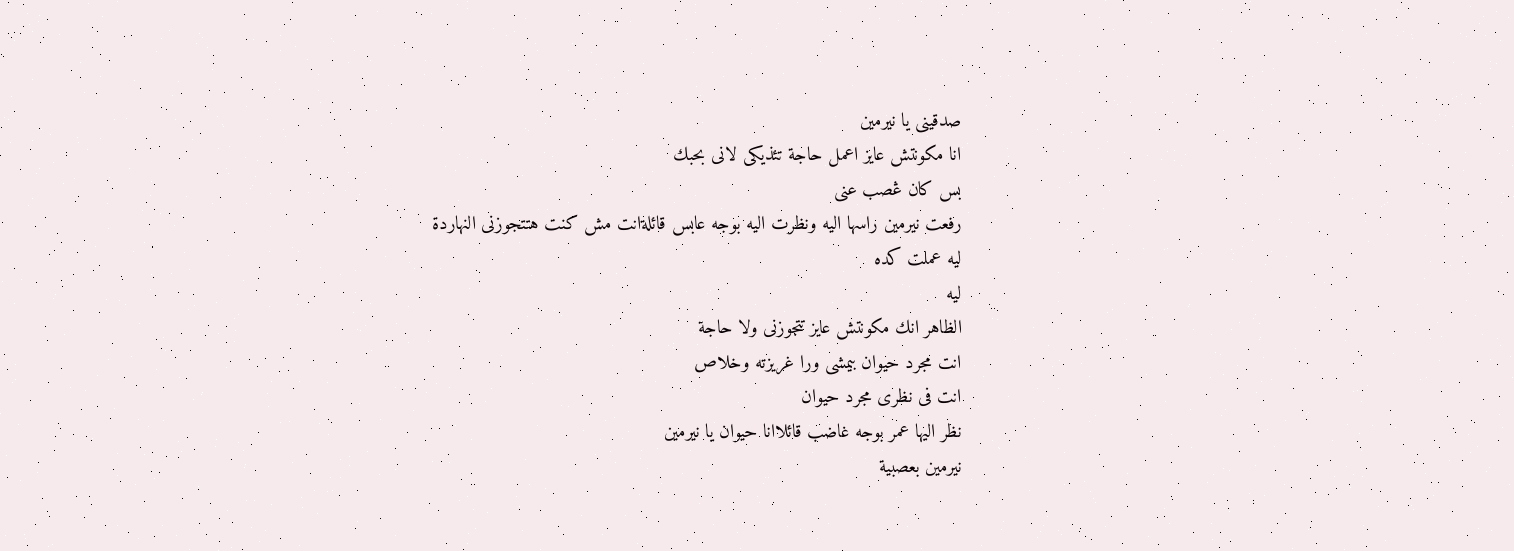صدقينى يا نيرمين
انا مكونتش عايز اعمل حاجة تئذيكى لانى بحبك
بس كان ڠصب عنى
رفعت نيرمين راسها اليه ونظرت اليه بوجه عابس قائلةانت مش كنت هتتجوزنى النهاردة
ليه عملت كده
ليه
الظاهر انك مكونتش عايز تتجوزنى ولا حاجة
انت مجرد حيوان بيمشى ورا غريزته وخلاص
انت فى نظرى مجرد حيوان
نظر اليها عمر بوجه غاضب قائلاانا حيوان يا نيرمين
نيرمين بعصبية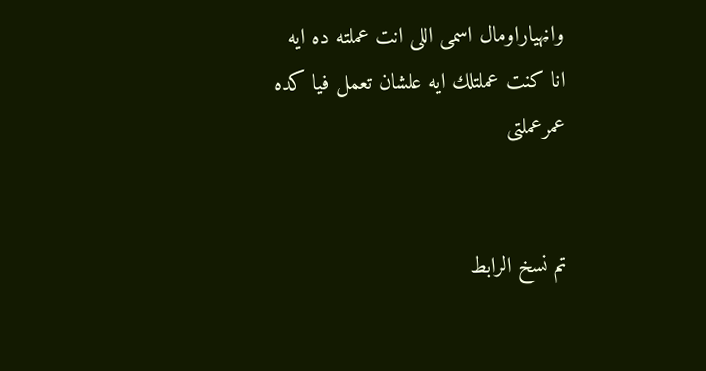واڼهياراومال اسمى اللى انت عملته ده ايه
انا كنت عملتلك ايه علشان تعمل فيا كده
عمرعملتى


تم نسخ الرابط